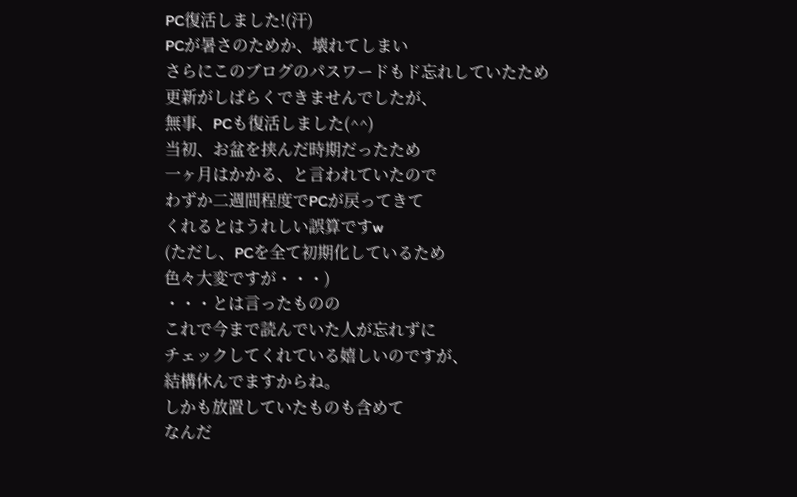PC復活しました!(汗)
PCが暑さのためか、壊れてしまい
さらにこのブログのパスワードもド忘れしていたため
更新がしばらくできませんでしたが、
無事、PCも復活しました(^^)
当初、お盆を挟んだ時期だったため
一ヶ月はかかる、と言われていたので
わずか二週間程度でPCが戻ってきて
くれるとはうれしい誤算ですw
(ただし、PCを全て初期化しているため
色々大変ですが・・・)
・・・とは言ったものの
これで今まで読んでいた人が忘れずに
チェックしてくれている嬉しいのですが、
結構休んでますからね。
しかも放置していたものも含めて
なんだ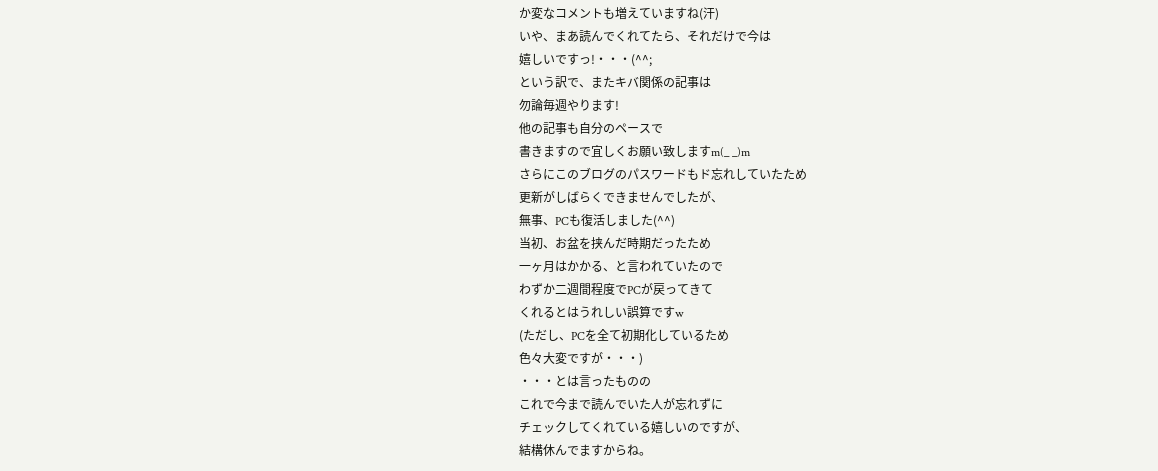か変なコメントも増えていますね(汗)
いや、まあ読んでくれてたら、それだけで今は
嬉しいですっ!・・・(^^;
という訳で、またキバ関係の記事は
勿論毎週やります!
他の記事も自分のペースで
書きますので宜しくお願い致しますm(_ _)m
さらにこのブログのパスワードもド忘れしていたため
更新がしばらくできませんでしたが、
無事、PCも復活しました(^^)
当初、お盆を挟んだ時期だったため
一ヶ月はかかる、と言われていたので
わずか二週間程度でPCが戻ってきて
くれるとはうれしい誤算ですw
(ただし、PCを全て初期化しているため
色々大変ですが・・・)
・・・とは言ったものの
これで今まで読んでいた人が忘れずに
チェックしてくれている嬉しいのですが、
結構休んでますからね。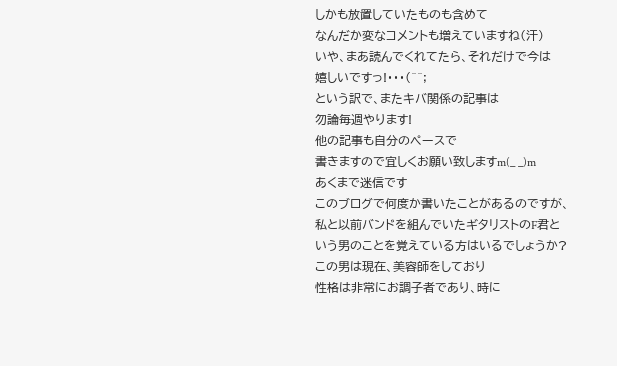しかも放置していたものも含めて
なんだか変なコメントも増えていますね(汗)
いや、まあ読んでくれてたら、それだけで今は
嬉しいですっ!・・・(^^;
という訳で、またキバ関係の記事は
勿論毎週やります!
他の記事も自分のペースで
書きますので宜しくお願い致しますm(_ _)m
あくまで迷信です
このブログで何度か書いたことがあるのですが、
私と以前バンドを組んでいたギタリストのF君と
いう男のことを覚えている方はいるでしょうか?
この男は現在、美容師をしており
性格は非常にお調子者であり、時に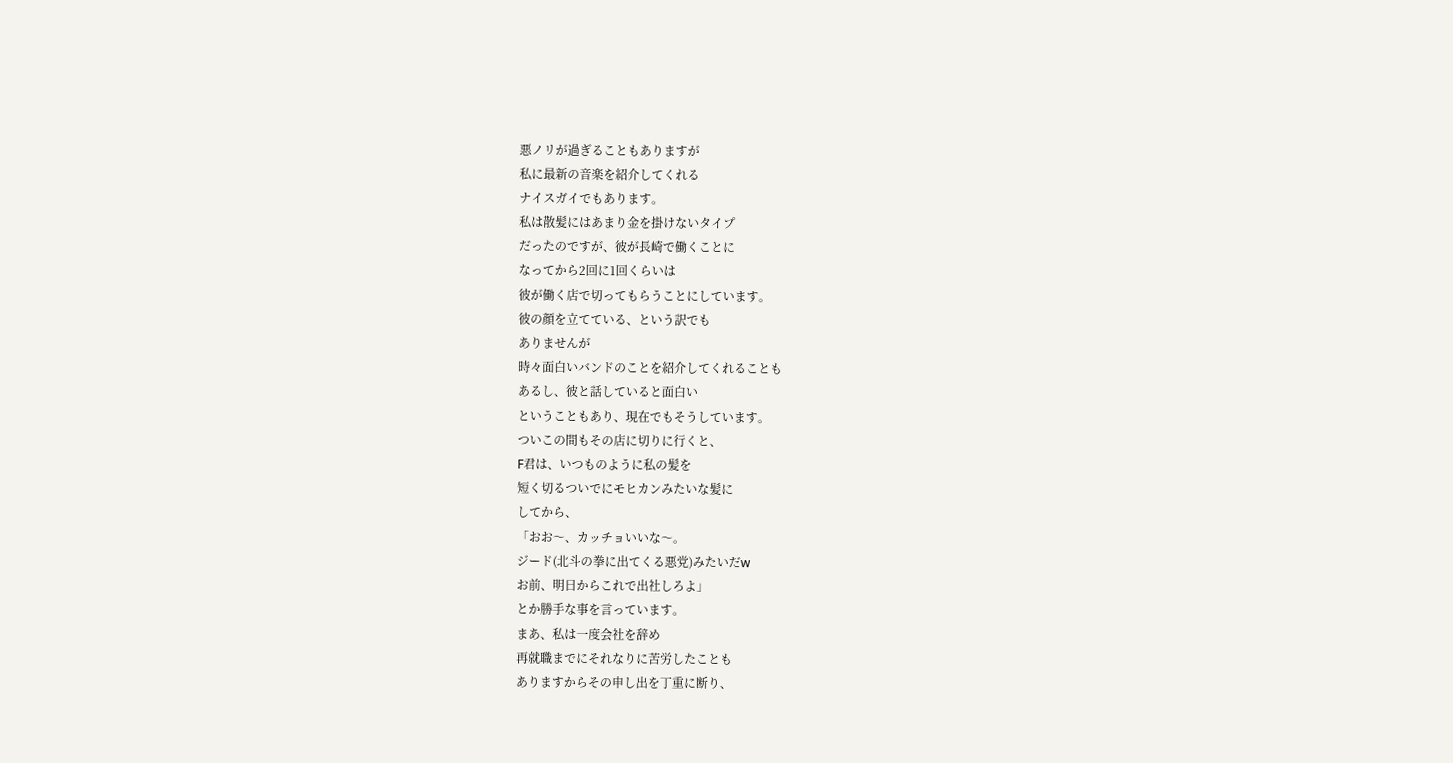悪ノリが過ぎることもありますが
私に最新の音楽を紹介してくれる
ナイスガイでもあります。
私は散髪にはあまり金を掛けないタイプ
だったのですが、彼が長崎で働くことに
なってから2回に1回くらいは
彼が働く店で切ってもらうことにしています。
彼の顔を立てている、という訳でも
ありませんが
時々面白いバンドのことを紹介してくれることも
あるし、彼と話していると面白い
ということもあり、現在でもそうしています。
ついこの間もその店に切りに行くと、
F君は、いつものように私の髪を
短く切るついでにモヒカンみたいな髪に
してから、
「おお〜、カッチョいいな〜。
ジード(北斗の拳に出てくる悪党)みたいだw
お前、明日からこれで出社しろよ」
とか勝手な事を言っています。
まあ、私は一度会社を辞め
再就職までにそれなりに苦労したことも
ありますからその申し出を丁重に断り、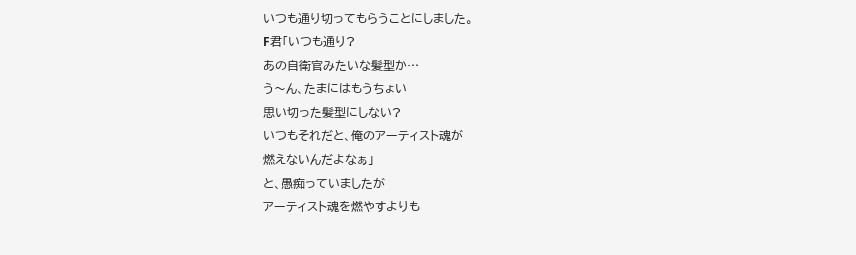いつも通り切ってもらうことにしました。
F君「いつも通り?
あの自衛官みたいな髪型か…
う〜ん、たまにはもうちょい
思い切った髪型にしない?
いつもそれだと、俺のアーティスト魂が
燃えないんだよなぁ」
と、愚痴っていましたが
アーティスト魂を燃やすよりも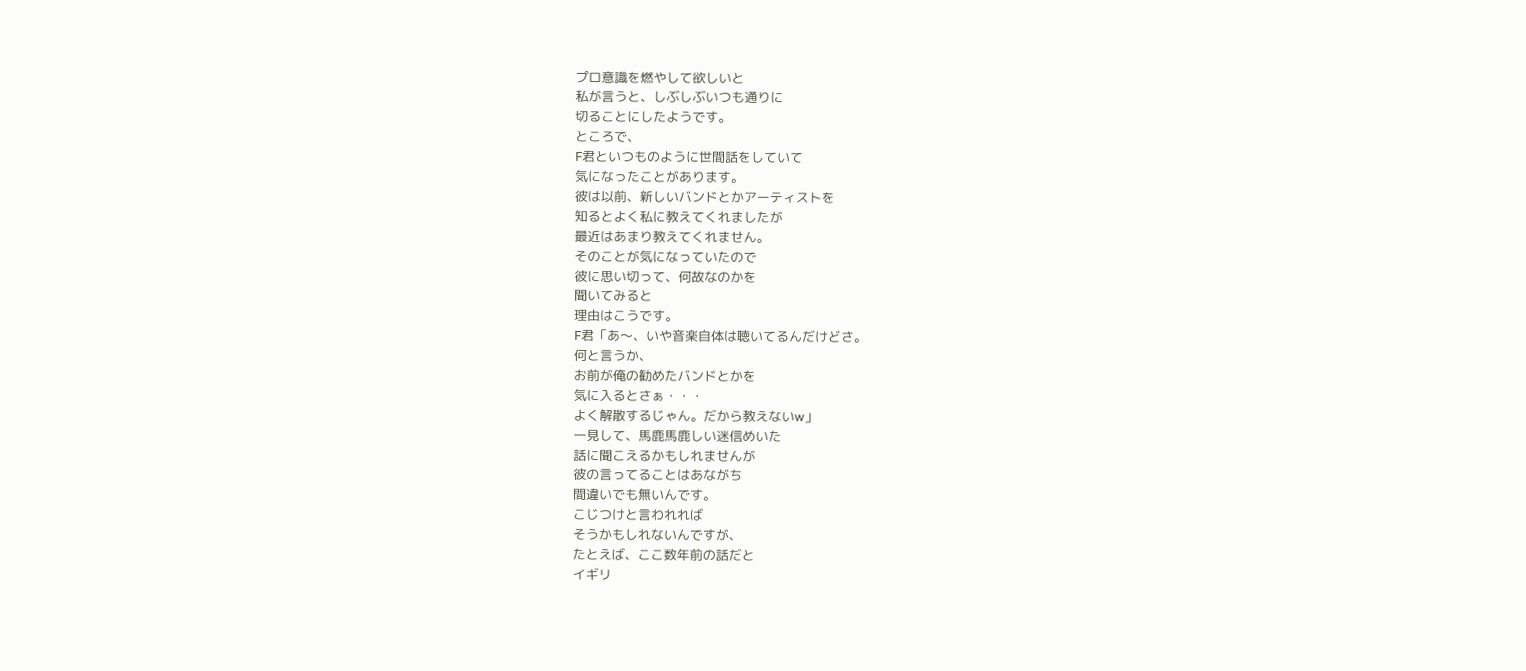プロ意識を燃やして欲しいと
私が言うと、しぶしぶいつも通りに
切ることにしたようです。
ところで、
F君といつものように世間話をしていて
気になったことがあります。
彼は以前、新しいバンドとかアーティストを
知るとよく私に教えてくれましたが
最近はあまり教えてくれません。
そのことが気になっていたので
彼に思い切って、何故なのかを
聞いてみると
理由はこうです。
F君「あ〜、いや音楽自体は聴いてるんだけどさ。
何と言うか、
お前が俺の勧めたバンドとかを
気に入るとさぁ・・・
よく解散するじゃん。だから教えないw」
一見して、馬鹿馬鹿しい迷信めいた
話に聞こえるかもしれませんが
彼の言ってることはあながち
間違いでも無いんです。
こじつけと言われれば
そうかもしれないんですが、
たとえば、ここ数年前の話だと
イギリ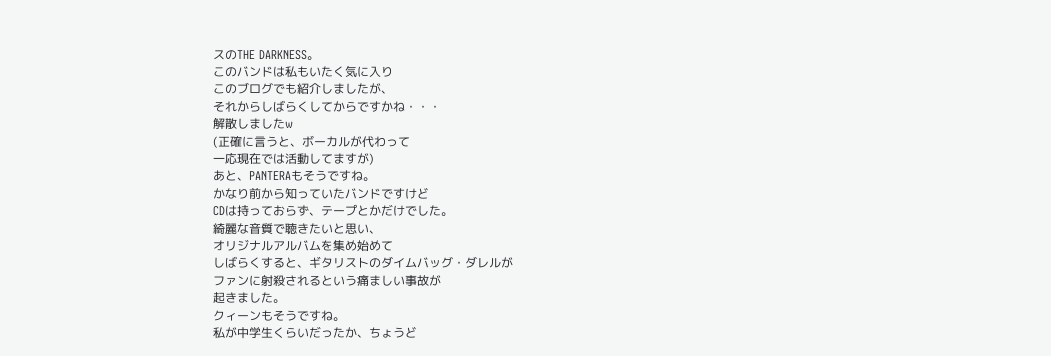スのTHE DARKNESS。
このバンドは私もいたく気に入り
このブログでも紹介しましたが、
それからしばらくしてからですかね・・・
解散しましたw
(正確に言うと、ボーカルが代わって
一応現在では活動してますが)
あと、PANTERAもそうですね。
かなり前から知っていたバンドですけど
CDは持っておらず、テープとかだけでした。
綺麗な音質で聴きたいと思い、
オリジナルアルバムを集め始めて
しばらくすると、ギタリストのダイムバッグ・ダレルが
ファンに射殺されるという痛ましい事故が
起きました。
クィーンもそうですね。
私が中学生くらいだったか、ちょうど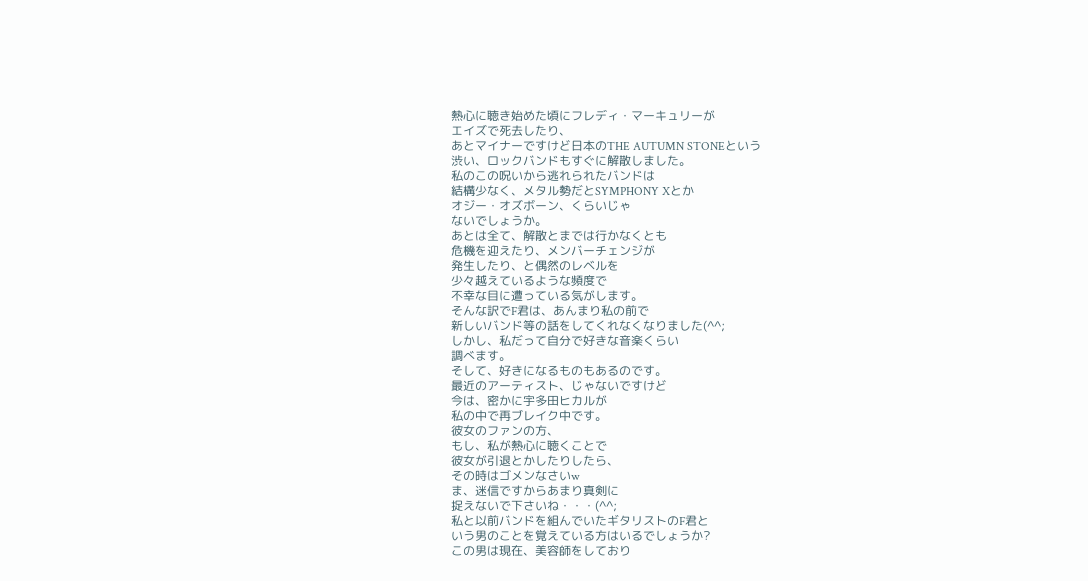熱心に聴き始めた頃にフレディ・マーキュリーが
エイズで死去したり、
あとマイナーですけど日本のTHE AUTUMN STONEという
渋い、ロックバンドもすぐに解散しました。
私のこの呪いから逃れられたバンドは
結構少なく、メタル勢だとSYMPHONY Xとか
オジー・オズボーン、くらいじゃ
ないでしょうか。
あとは全て、解散とまでは行かなくとも
危機を迎えたり、メンバーチェンジが
発生したり、と偶然のレベルを
少々越えているような頻度で
不幸な目に遭っている気がします。
そんな訳でF君は、あんまり私の前で
新しいバンド等の話をしてくれなくなりました(^^;
しかし、私だって自分で好きな音楽くらい
調べます。
そして、好きになるものもあるのです。
最近のアーティスト、じゃないですけど
今は、密かに宇多田ヒカルが
私の中で再ブレイク中です。
彼女のファンの方、
もし、私が熱心に聴くことで
彼女が引退とかしたりしたら、
その時はゴメンなさいw
ま、迷信ですからあまり真剣に
捉えないで下さいね・・・(^^;
私と以前バンドを組んでいたギタリストのF君と
いう男のことを覚えている方はいるでしょうか?
この男は現在、美容師をしており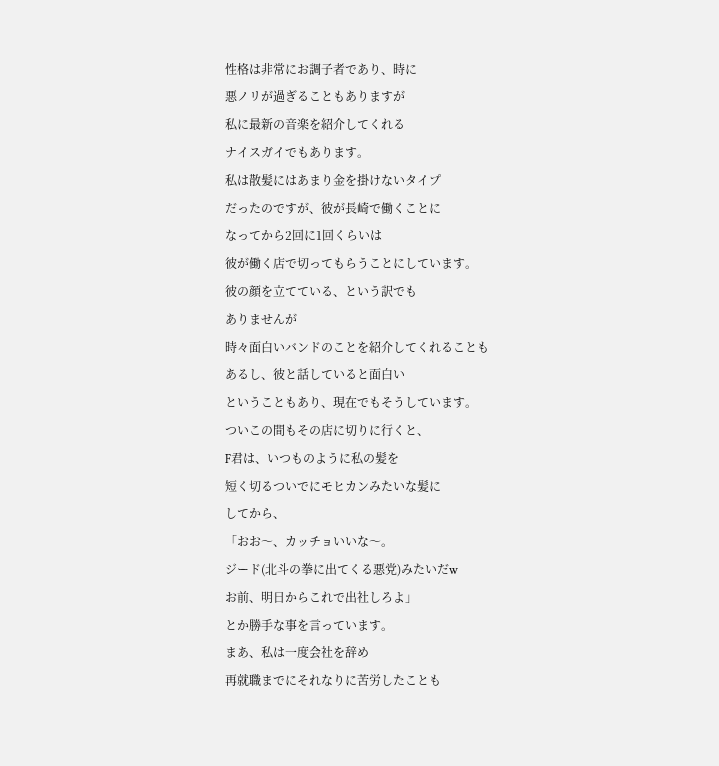性格は非常にお調子者であり、時に
悪ノリが過ぎることもありますが
私に最新の音楽を紹介してくれる
ナイスガイでもあります。
私は散髪にはあまり金を掛けないタイプ
だったのですが、彼が長崎で働くことに
なってから2回に1回くらいは
彼が働く店で切ってもらうことにしています。
彼の顔を立てている、という訳でも
ありませんが
時々面白いバンドのことを紹介してくれることも
あるし、彼と話していると面白い
ということもあり、現在でもそうしています。
ついこの間もその店に切りに行くと、
F君は、いつものように私の髪を
短く切るついでにモヒカンみたいな髪に
してから、
「おお〜、カッチョいいな〜。
ジード(北斗の拳に出てくる悪党)みたいだw
お前、明日からこれで出社しろよ」
とか勝手な事を言っています。
まあ、私は一度会社を辞め
再就職までにそれなりに苦労したことも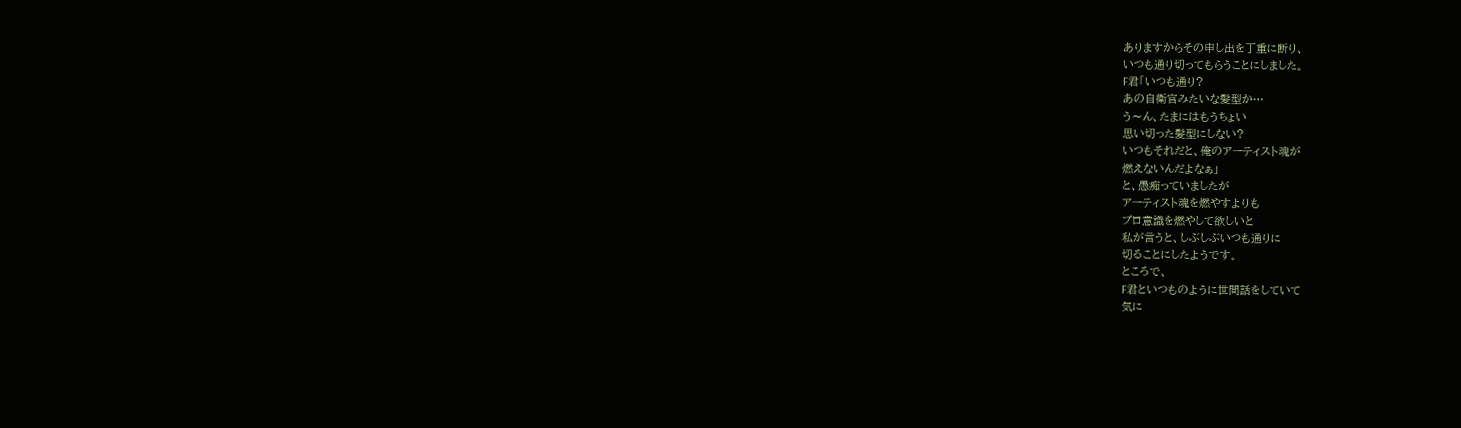ありますからその申し出を丁重に断り、
いつも通り切ってもらうことにしました。
F君「いつも通り?
あの自衛官みたいな髪型か…
う〜ん、たまにはもうちょい
思い切った髪型にしない?
いつもそれだと、俺のアーティスト魂が
燃えないんだよなぁ」
と、愚痴っていましたが
アーティスト魂を燃やすよりも
プロ意識を燃やして欲しいと
私が言うと、しぶしぶいつも通りに
切ることにしたようです。
ところで、
F君といつものように世間話をしていて
気に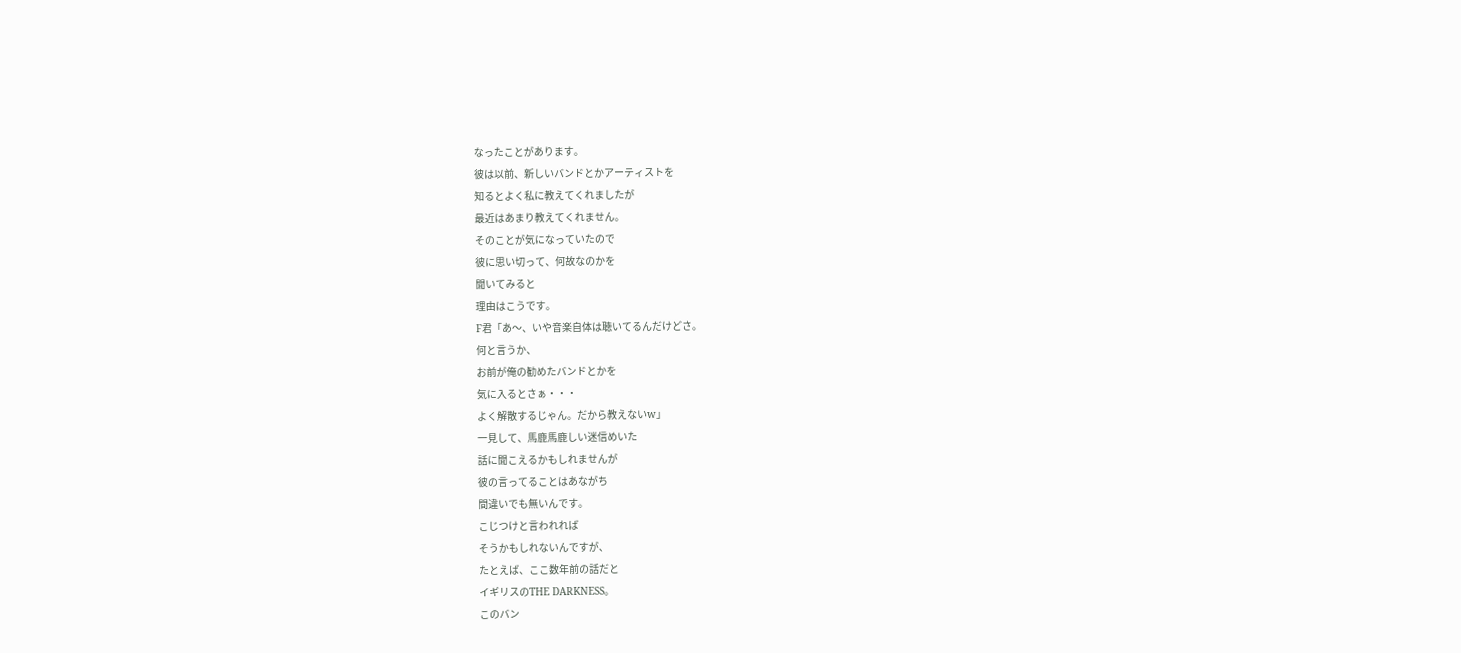なったことがあります。
彼は以前、新しいバンドとかアーティストを
知るとよく私に教えてくれましたが
最近はあまり教えてくれません。
そのことが気になっていたので
彼に思い切って、何故なのかを
聞いてみると
理由はこうです。
F君「あ〜、いや音楽自体は聴いてるんだけどさ。
何と言うか、
お前が俺の勧めたバンドとかを
気に入るとさぁ・・・
よく解散するじゃん。だから教えないw」
一見して、馬鹿馬鹿しい迷信めいた
話に聞こえるかもしれませんが
彼の言ってることはあながち
間違いでも無いんです。
こじつけと言われれば
そうかもしれないんですが、
たとえば、ここ数年前の話だと
イギリスのTHE DARKNESS。
このバン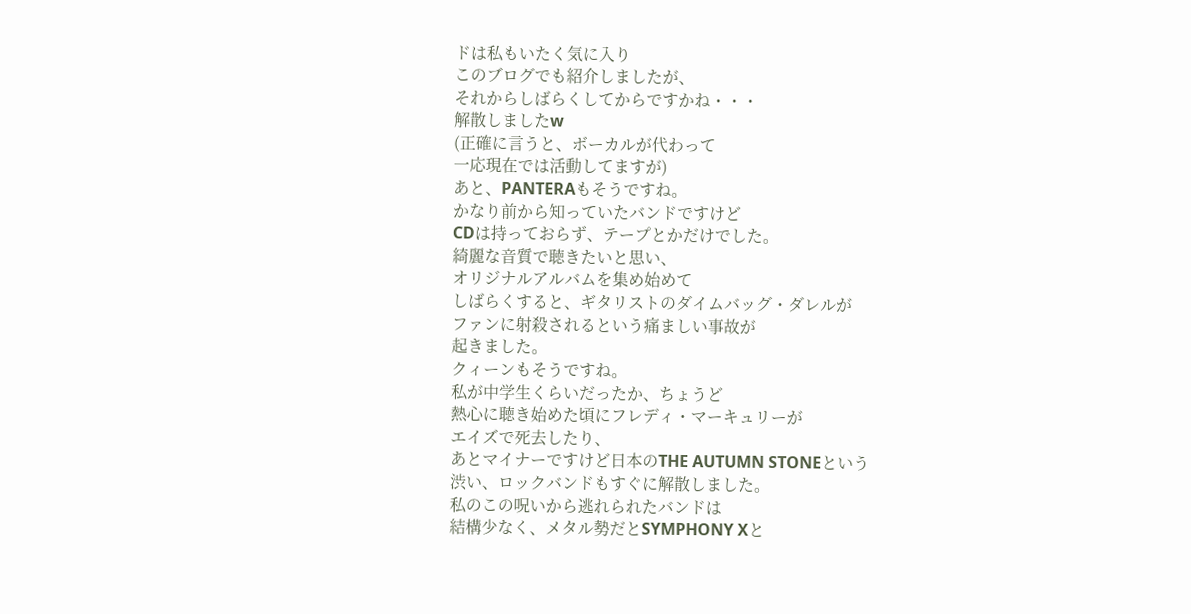ドは私もいたく気に入り
このブログでも紹介しましたが、
それからしばらくしてからですかね・・・
解散しましたw
(正確に言うと、ボーカルが代わって
一応現在では活動してますが)
あと、PANTERAもそうですね。
かなり前から知っていたバンドですけど
CDは持っておらず、テープとかだけでした。
綺麗な音質で聴きたいと思い、
オリジナルアルバムを集め始めて
しばらくすると、ギタリストのダイムバッグ・ダレルが
ファンに射殺されるという痛ましい事故が
起きました。
クィーンもそうですね。
私が中学生くらいだったか、ちょうど
熱心に聴き始めた頃にフレディ・マーキュリーが
エイズで死去したり、
あとマイナーですけど日本のTHE AUTUMN STONEという
渋い、ロックバンドもすぐに解散しました。
私のこの呪いから逃れられたバンドは
結構少なく、メタル勢だとSYMPHONY Xと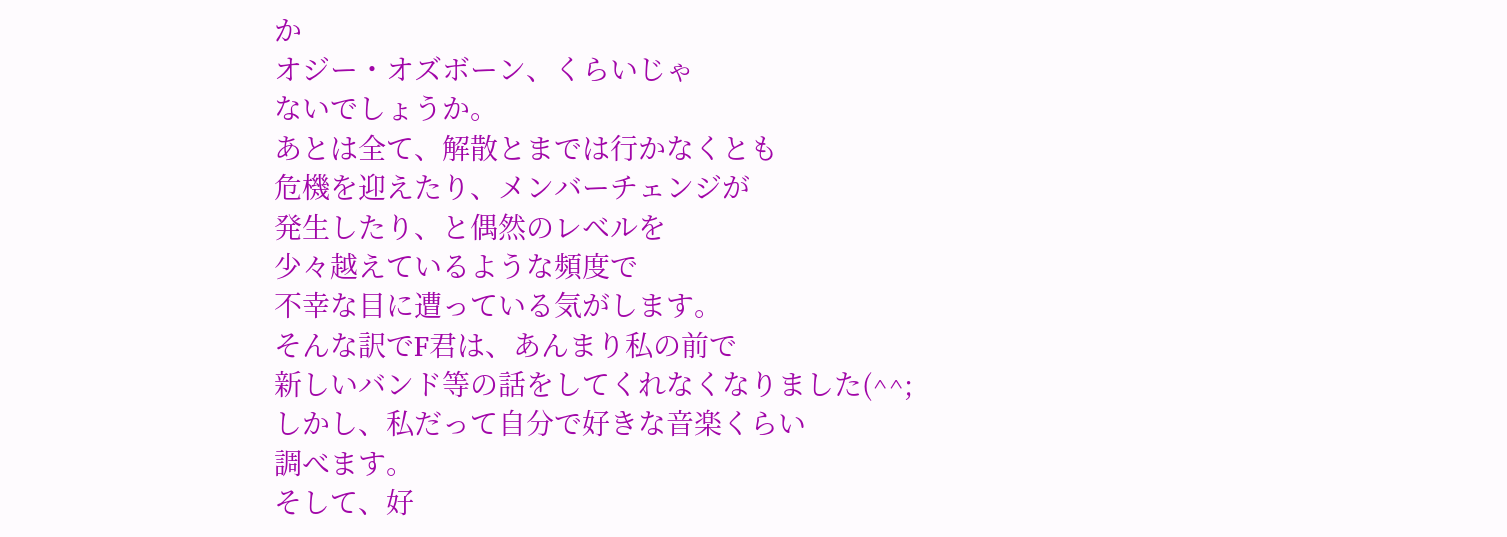か
オジー・オズボーン、くらいじゃ
ないでしょうか。
あとは全て、解散とまでは行かなくとも
危機を迎えたり、メンバーチェンジが
発生したり、と偶然のレベルを
少々越えているような頻度で
不幸な目に遭っている気がします。
そんな訳でF君は、あんまり私の前で
新しいバンド等の話をしてくれなくなりました(^^;
しかし、私だって自分で好きな音楽くらい
調べます。
そして、好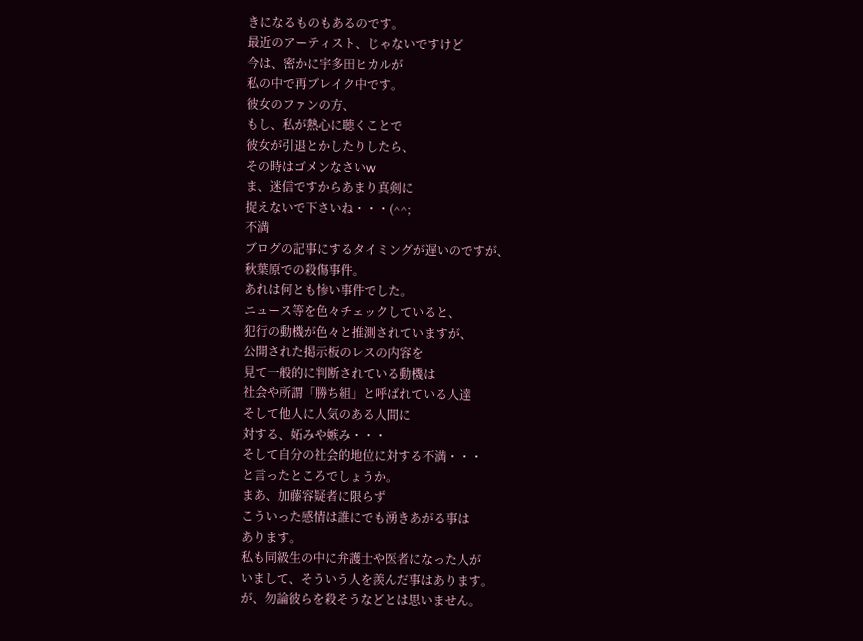きになるものもあるのです。
最近のアーティスト、じゃないですけど
今は、密かに宇多田ヒカルが
私の中で再ブレイク中です。
彼女のファンの方、
もし、私が熱心に聴くことで
彼女が引退とかしたりしたら、
その時はゴメンなさいw
ま、迷信ですからあまり真剣に
捉えないで下さいね・・・(^^;
不満
ブログの記事にするタイミングが遅いのですが、
秋葉原での殺傷事件。
あれは何とも惨い事件でした。
ニュース等を色々チェックしていると、
犯行の動機が色々と推測されていますが、
公開された掲示板のレスの内容を
見て一般的に判断されている動機は
社会や所謂「勝ち組」と呼ばれている人達
そして他人に人気のある人間に
対する、妬みや嫉み・・・
そして自分の社会的地位に対する不満・・・
と言ったところでしょうか。
まあ、加藤容疑者に限らず
こういった感情は誰にでも湧きあがる事は
あります。
私も同級生の中に弁護士や医者になった人が
いまして、そういう人を羨んだ事はあります。
が、勿論彼らを殺そうなどとは思いません。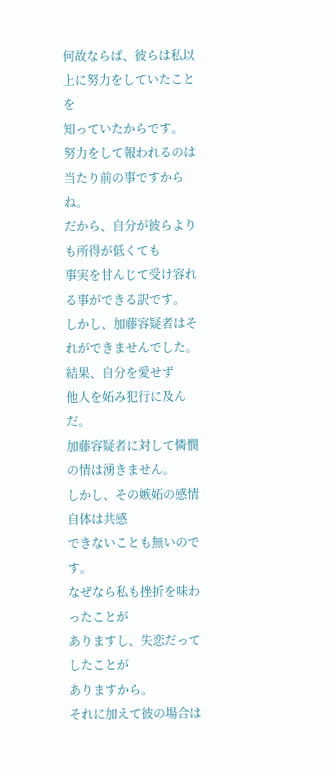何故ならば、彼らは私以上に努力をしていたことを
知っていたからです。
努力をして報われるのは当たり前の事ですからね。
だから、自分が彼らよりも所得が低くても
事実を甘んじて受け容れる事ができる訳です。
しかし、加藤容疑者はそれができませんでした。
結果、自分を愛せず
他人を妬み犯行に及んだ。
加藤容疑者に対して憐憫の情は湧きません。
しかし、その嫉妬の感情自体は共感
できないことも無いのです。
なぜなら私も挫折を味わったことが
ありますし、失恋だってしたことが
ありますから。
それに加えて彼の場合は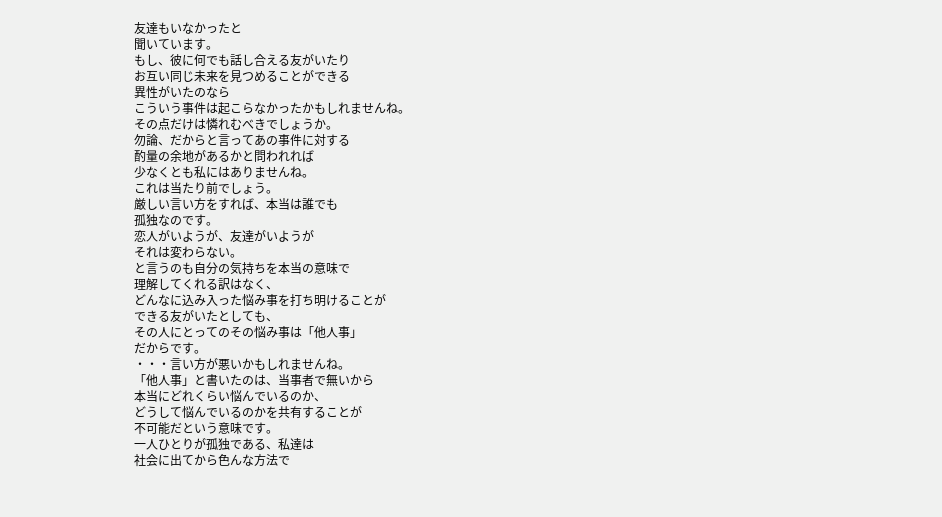友達もいなかったと
聞いています。
もし、彼に何でも話し合える友がいたり
お互い同じ未来を見つめることができる
異性がいたのなら
こういう事件は起こらなかったかもしれませんね。
その点だけは憐れむべきでしょうか。
勿論、だからと言ってあの事件に対する
酌量の余地があるかと問われれば
少なくとも私にはありませんね。
これは当たり前でしょう。
厳しい言い方をすれば、本当は誰でも
孤独なのです。
恋人がいようが、友達がいようが
それは変わらない。
と言うのも自分の気持ちを本当の意味で
理解してくれる訳はなく、
どんなに込み入った悩み事を打ち明けることが
できる友がいたとしても、
その人にとってのその悩み事は「他人事」
だからです。
・・・言い方が悪いかもしれませんね。
「他人事」と書いたのは、当事者で無いから
本当にどれくらい悩んでいるのか、
どうして悩んでいるのかを共有することが
不可能だという意味です。
一人ひとりが孤独である、私達は
社会に出てから色んな方法で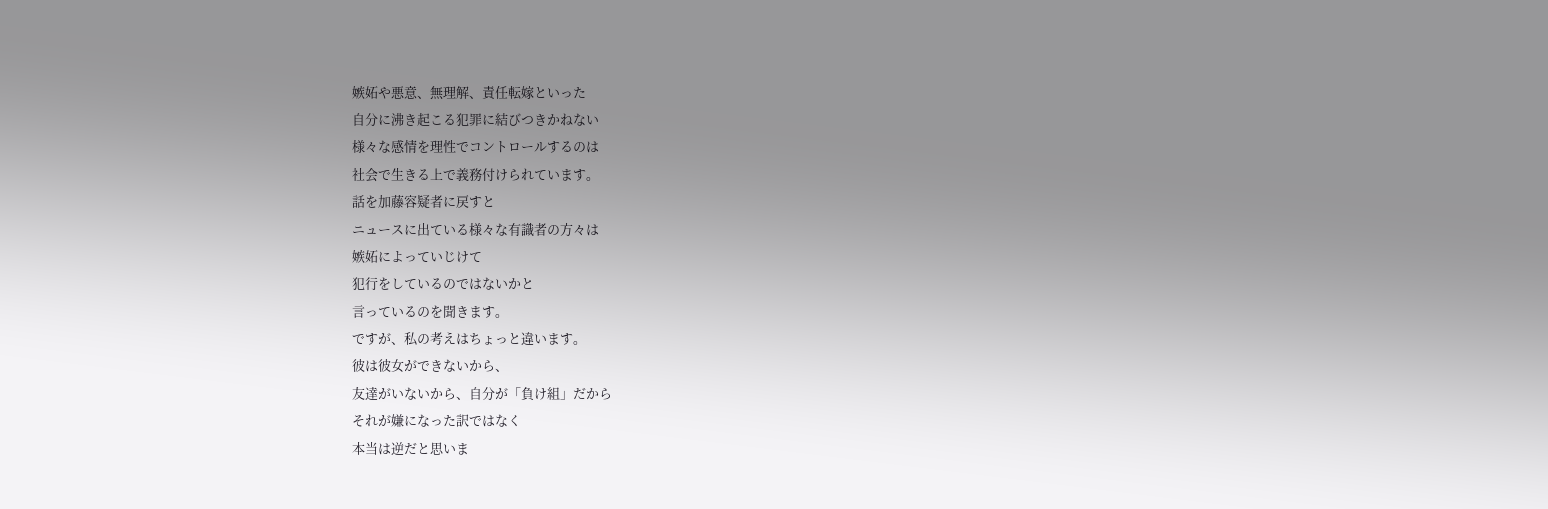嫉妬や悪意、無理解、責任転嫁といった
自分に沸き起こる犯罪に結びつきかねない
様々な感情を理性でコントロールするのは
社会で生きる上で義務付けられています。
話を加藤容疑者に戻すと
ニュースに出ている様々な有識者の方々は
嫉妬によっていじけて
犯行をしているのではないかと
言っているのを聞きます。
ですが、私の考えはちょっと違います。
彼は彼女ができないから、
友達がいないから、自分が「負け組」だから
それが嫌になった訳ではなく
本当は逆だと思いま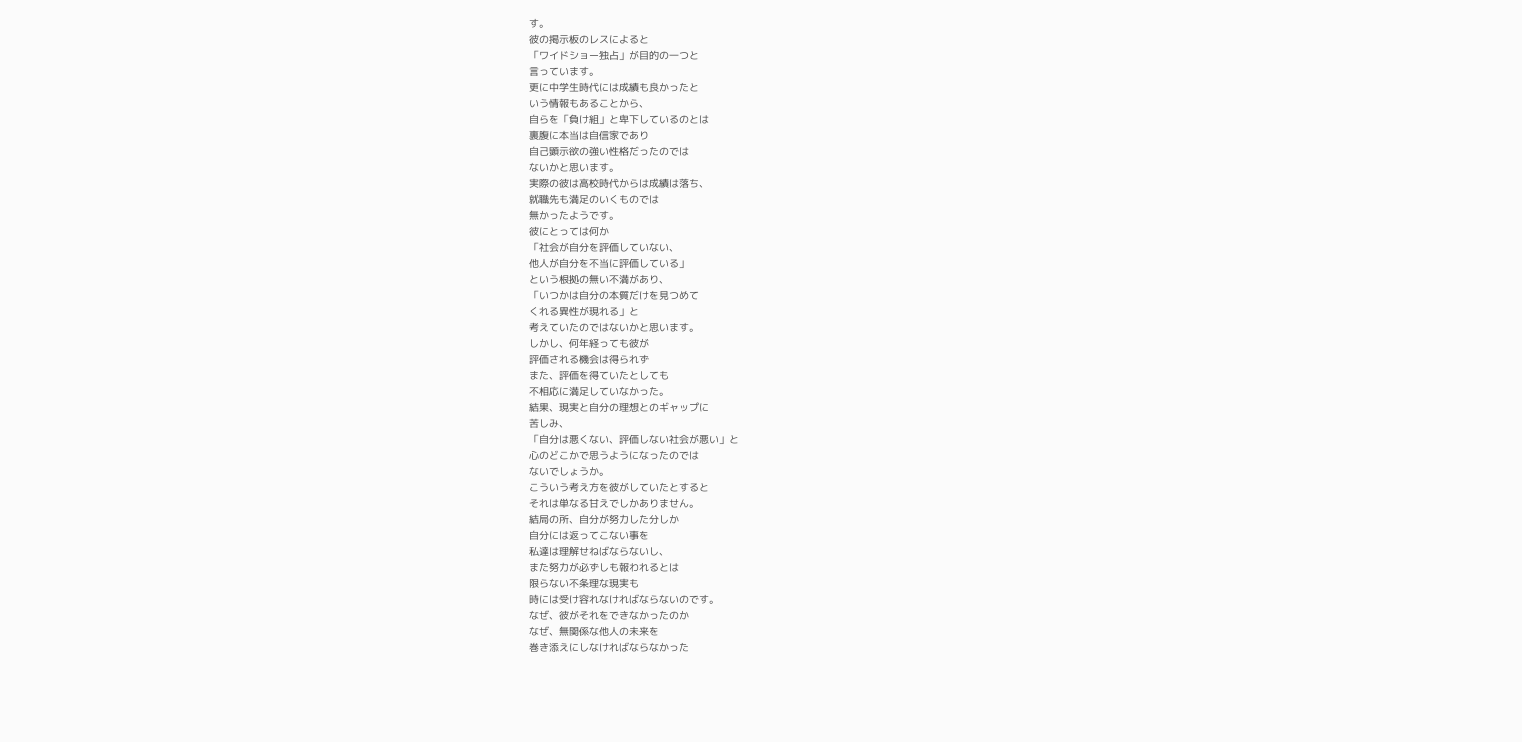す。
彼の掲示板のレスによると
「ワイドショー独占」が目的の一つと
言っています。
更に中学生時代には成績も良かったと
いう情報もあることから、
自らを「負け組」と卑下しているのとは
裏腹に本当は自信家であり
自己顕示欲の強い性格だったのでは
ないかと思います。
実際の彼は高校時代からは成績は落ち、
就職先も満足のいくものでは
無かったようです。
彼にとっては何か
「社会が自分を評価していない、
他人が自分を不当に評価している」
という根拠の無い不満があり、
「いつかは自分の本質だけを見つめて
くれる異性が現れる」と
考えていたのではないかと思います。
しかし、何年経っても彼が
評価される機会は得られず
また、評価を得ていたとしても
不相応に満足していなかった。
結果、現実と自分の理想とのギャップに
苦しみ、
「自分は悪くない、評価しない社会が悪い」と
心のどこかで思うようになったのでは
ないでしょうか。
こういう考え方を彼がしていたとすると
それは単なる甘えでしかありません。
結局の所、自分が努力した分しか
自分には返ってこない事を
私達は理解せねばならないし、
また努力が必ずしも報われるとは
限らない不条理な現実も
時には受け容れなければならないのです。
なぜ、彼がそれをできなかったのか
なぜ、無関係な他人の未来を
巻き添えにしなければならなかった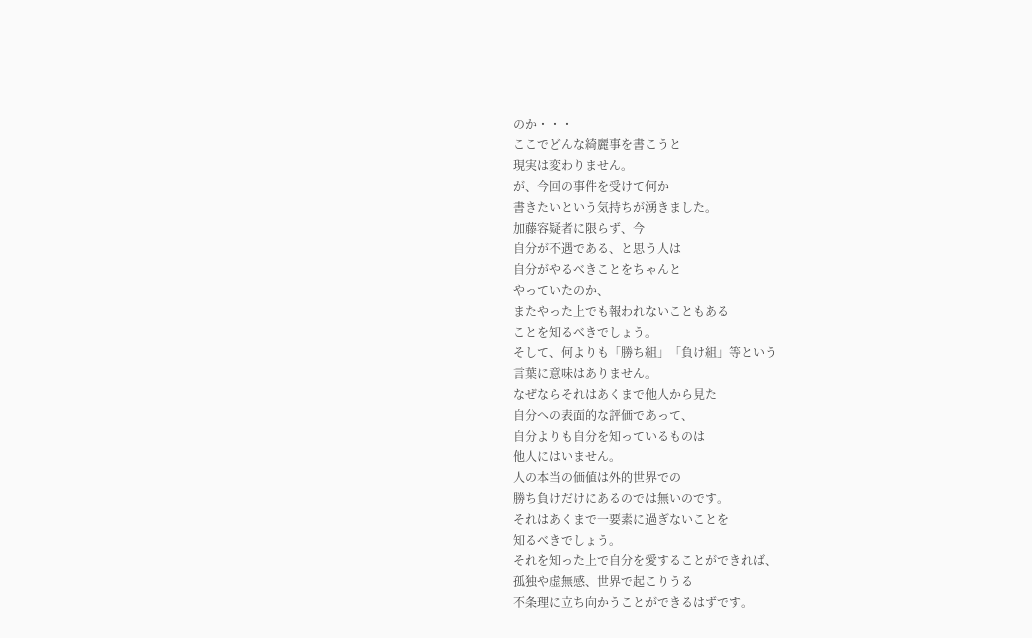のか・・・
ここでどんな綺麗事を書こうと
現実は変わりません。
が、今回の事件を受けて何か
書きたいという気持ちが湧きました。
加藤容疑者に限らず、今
自分が不遇である、と思う人は
自分がやるべきことをちゃんと
やっていたのか、
またやった上でも報われないこともある
ことを知るべきでしょう。
そして、何よりも「勝ち組」「負け組」等という
言葉に意味はありません。
なぜならそれはあくまで他人から見た
自分への表面的な評価であって、
自分よりも自分を知っているものは
他人にはいません。
人の本当の価値は外的世界での
勝ち負けだけにあるのでは無いのです。
それはあくまで一要素に過ぎないことを
知るべきでしょう。
それを知った上で自分を愛することができれば、
孤独や虚無感、世界で起こりうる
不条理に立ち向かうことができるはずです。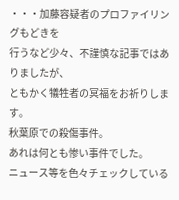・・・加藤容疑者のプロファイリングもどきを
行うなど少々、不謹慎な記事ではありましたが、
ともかく犠牲者の冥福をお祈りします。
秋葉原での殺傷事件。
あれは何とも惨い事件でした。
ニュース等を色々チェックしている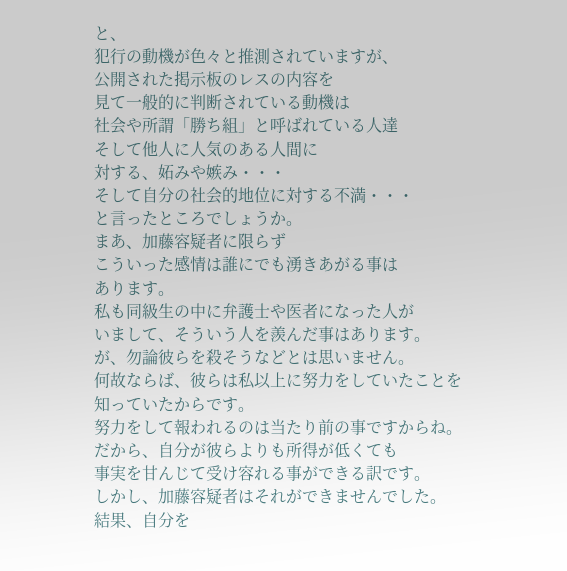と、
犯行の動機が色々と推測されていますが、
公開された掲示板のレスの内容を
見て一般的に判断されている動機は
社会や所謂「勝ち組」と呼ばれている人達
そして他人に人気のある人間に
対する、妬みや嫉み・・・
そして自分の社会的地位に対する不満・・・
と言ったところでしょうか。
まあ、加藤容疑者に限らず
こういった感情は誰にでも湧きあがる事は
あります。
私も同級生の中に弁護士や医者になった人が
いまして、そういう人を羨んだ事はあります。
が、勿論彼らを殺そうなどとは思いません。
何故ならば、彼らは私以上に努力をしていたことを
知っていたからです。
努力をして報われるのは当たり前の事ですからね。
だから、自分が彼らよりも所得が低くても
事実を甘んじて受け容れる事ができる訳です。
しかし、加藤容疑者はそれができませんでした。
結果、自分を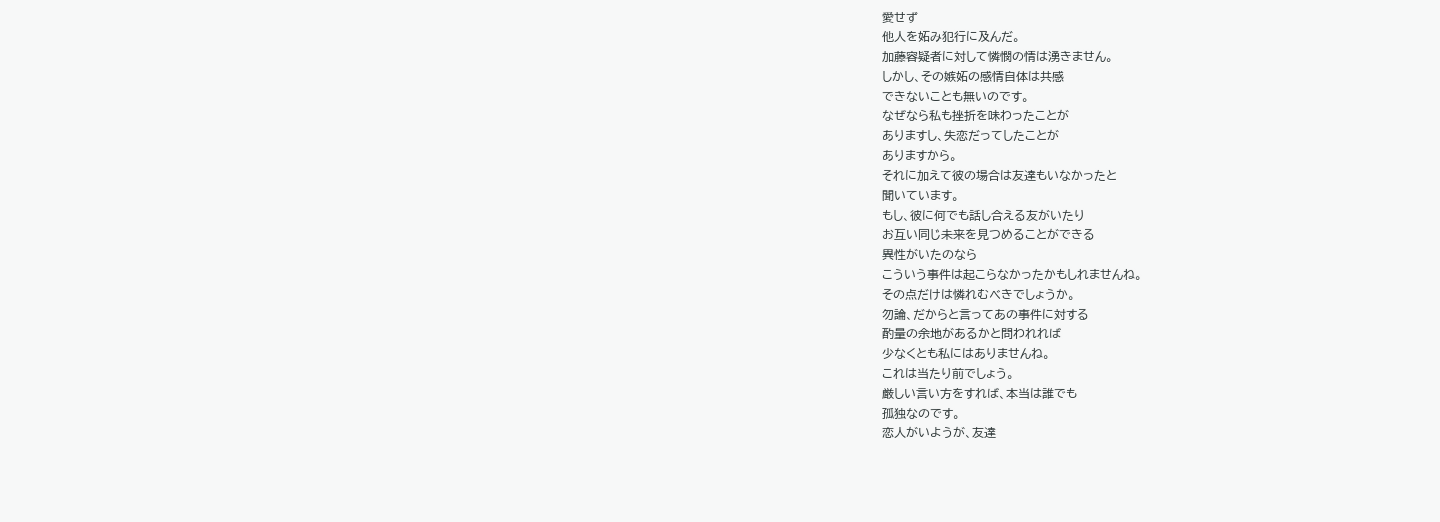愛せず
他人を妬み犯行に及んだ。
加藤容疑者に対して憐憫の情は湧きません。
しかし、その嫉妬の感情自体は共感
できないことも無いのです。
なぜなら私も挫折を味わったことが
ありますし、失恋だってしたことが
ありますから。
それに加えて彼の場合は友達もいなかったと
聞いています。
もし、彼に何でも話し合える友がいたり
お互い同じ未来を見つめることができる
異性がいたのなら
こういう事件は起こらなかったかもしれませんね。
その点だけは憐れむべきでしょうか。
勿論、だからと言ってあの事件に対する
酌量の余地があるかと問われれば
少なくとも私にはありませんね。
これは当たり前でしょう。
厳しい言い方をすれば、本当は誰でも
孤独なのです。
恋人がいようが、友達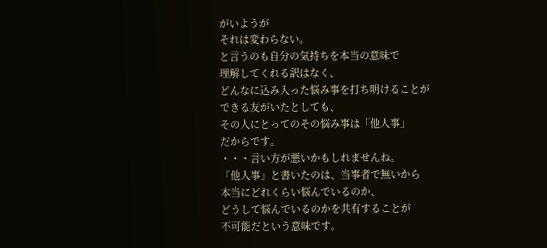がいようが
それは変わらない。
と言うのも自分の気持ちを本当の意味で
理解してくれる訳はなく、
どんなに込み入った悩み事を打ち明けることが
できる友がいたとしても、
その人にとってのその悩み事は「他人事」
だからです。
・・・言い方が悪いかもしれませんね。
「他人事」と書いたのは、当事者で無いから
本当にどれくらい悩んでいるのか、
どうして悩んでいるのかを共有することが
不可能だという意味です。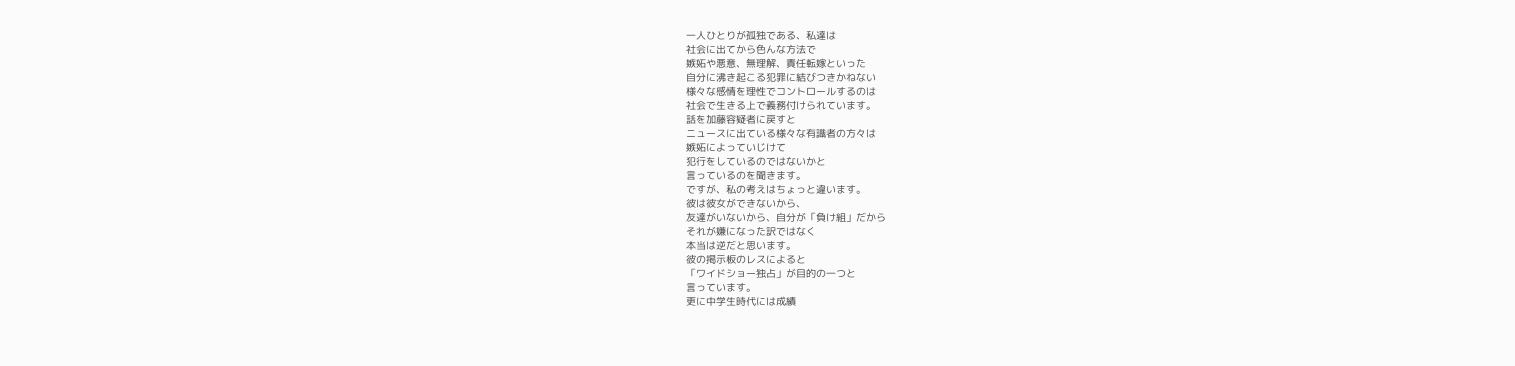一人ひとりが孤独である、私達は
社会に出てから色んな方法で
嫉妬や悪意、無理解、責任転嫁といった
自分に沸き起こる犯罪に結びつきかねない
様々な感情を理性でコントロールするのは
社会で生きる上で義務付けられています。
話を加藤容疑者に戻すと
ニュースに出ている様々な有識者の方々は
嫉妬によっていじけて
犯行をしているのではないかと
言っているのを聞きます。
ですが、私の考えはちょっと違います。
彼は彼女ができないから、
友達がいないから、自分が「負け組」だから
それが嫌になった訳ではなく
本当は逆だと思います。
彼の掲示板のレスによると
「ワイドショー独占」が目的の一つと
言っています。
更に中学生時代には成績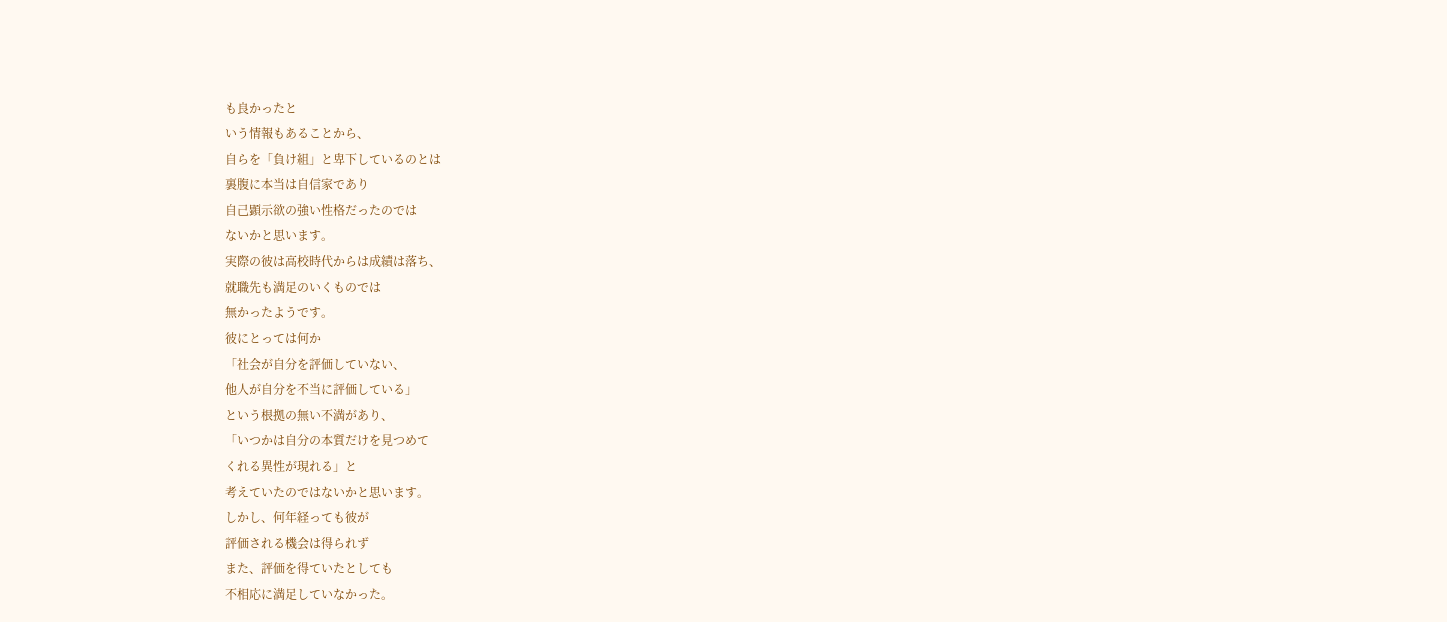も良かったと
いう情報もあることから、
自らを「負け組」と卑下しているのとは
裏腹に本当は自信家であり
自己顕示欲の強い性格だったのでは
ないかと思います。
実際の彼は高校時代からは成績は落ち、
就職先も満足のいくものでは
無かったようです。
彼にとっては何か
「社会が自分を評価していない、
他人が自分を不当に評価している」
という根拠の無い不満があり、
「いつかは自分の本質だけを見つめて
くれる異性が現れる」と
考えていたのではないかと思います。
しかし、何年経っても彼が
評価される機会は得られず
また、評価を得ていたとしても
不相応に満足していなかった。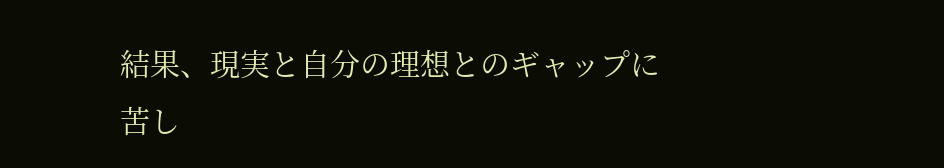結果、現実と自分の理想とのギャップに
苦し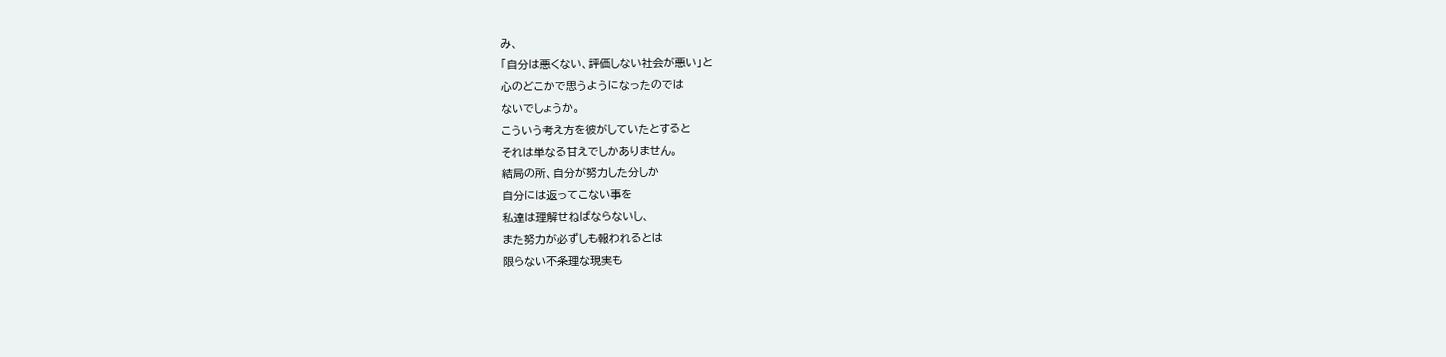み、
「自分は悪くない、評価しない社会が悪い」と
心のどこかで思うようになったのでは
ないでしょうか。
こういう考え方を彼がしていたとすると
それは単なる甘えでしかありません。
結局の所、自分が努力した分しか
自分には返ってこない事を
私達は理解せねばならないし、
また努力が必ずしも報われるとは
限らない不条理な現実も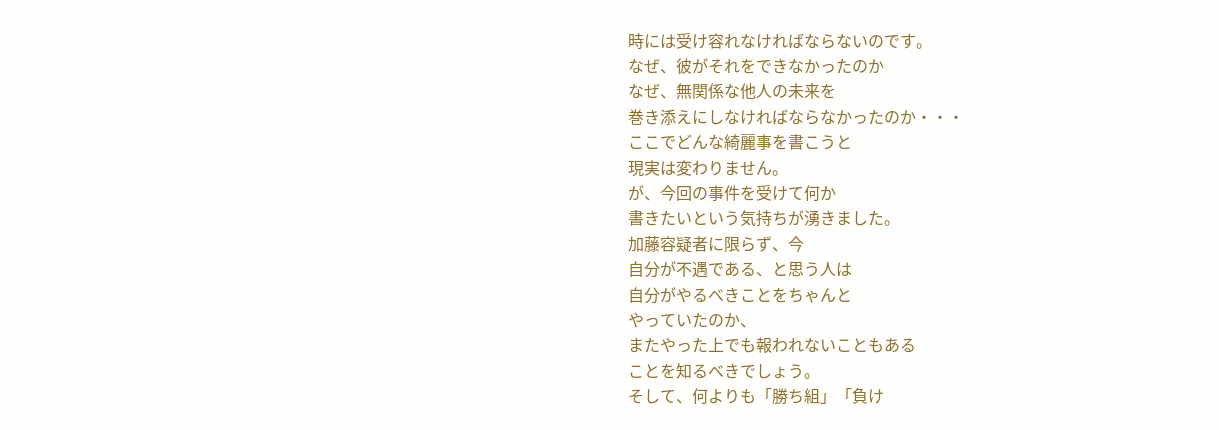時には受け容れなければならないのです。
なぜ、彼がそれをできなかったのか
なぜ、無関係な他人の未来を
巻き添えにしなければならなかったのか・・・
ここでどんな綺麗事を書こうと
現実は変わりません。
が、今回の事件を受けて何か
書きたいという気持ちが湧きました。
加藤容疑者に限らず、今
自分が不遇である、と思う人は
自分がやるべきことをちゃんと
やっていたのか、
またやった上でも報われないこともある
ことを知るべきでしょう。
そして、何よりも「勝ち組」「負け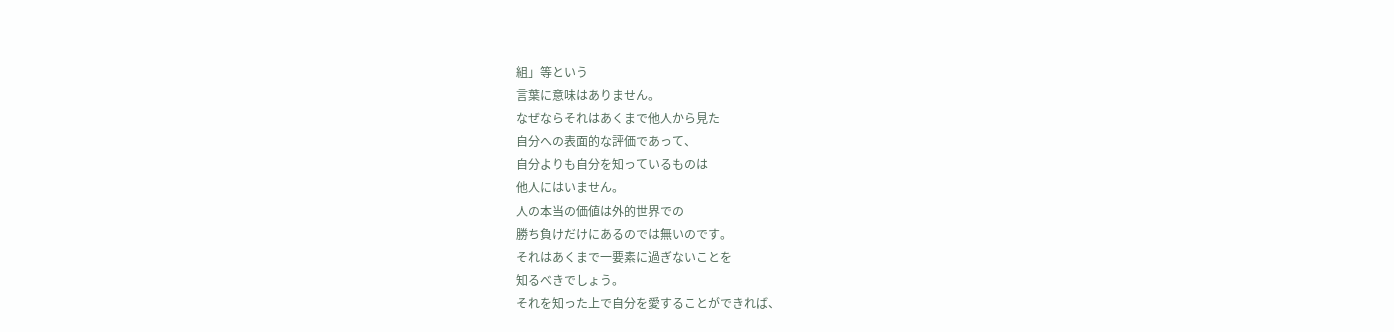組」等という
言葉に意味はありません。
なぜならそれはあくまで他人から見た
自分への表面的な評価であって、
自分よりも自分を知っているものは
他人にはいません。
人の本当の価値は外的世界での
勝ち負けだけにあるのでは無いのです。
それはあくまで一要素に過ぎないことを
知るべきでしょう。
それを知った上で自分を愛することができれば、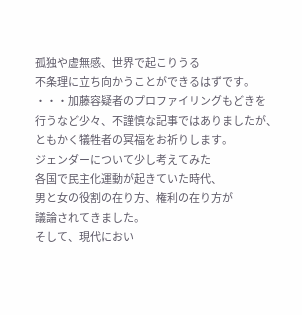孤独や虚無感、世界で起こりうる
不条理に立ち向かうことができるはずです。
・・・加藤容疑者のプロファイリングもどきを
行うなど少々、不謹慎な記事ではありましたが、
ともかく犠牲者の冥福をお祈りします。
ジェンダーについて少し考えてみた
各国で民主化運動が起きていた時代、
男と女の役割の在り方、権利の在り方が
議論されてきました。
そして、現代におい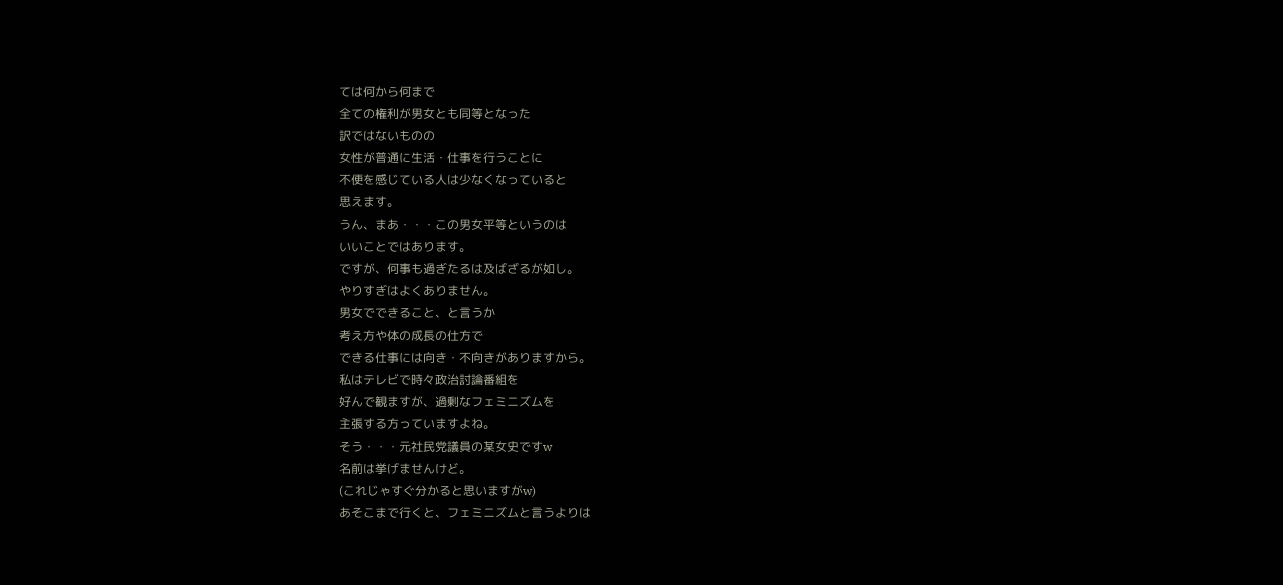ては何から何まで
全ての権利が男女とも同等となった
訳ではないものの
女性が普通に生活・仕事を行うことに
不便を感じている人は少なくなっていると
思えます。
うん、まあ・・・この男女平等というのは
いいことではあります。
ですが、何事も過ぎたるは及ばざるが如し。
やりすぎはよくありません。
男女でできること、と言うか
考え方や体の成長の仕方で
できる仕事には向き・不向きがありますから。
私はテレビで時々政治討論番組を
好んで観ますが、過剰なフェミニズムを
主張する方っていますよね。
そう・・・元社民党議員の某女史ですw
名前は挙げませんけど。
(これじゃすぐ分かると思いますがw)
あそこまで行くと、フェミニズムと言うよりは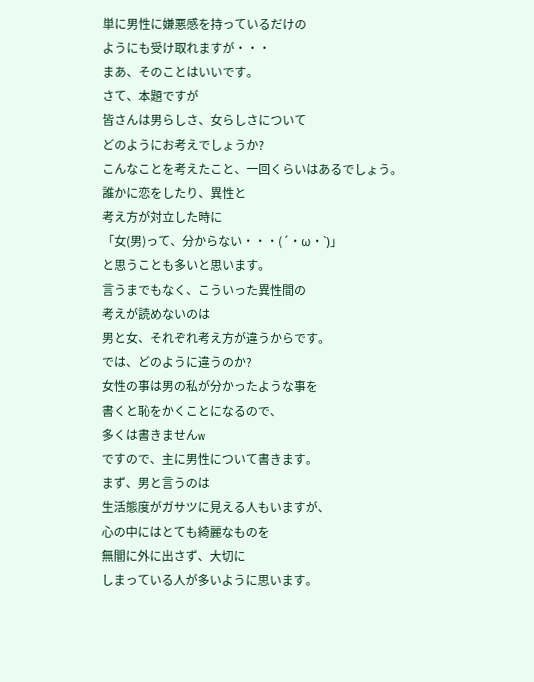単に男性に嫌悪感を持っているだけの
ようにも受け取れますが・・・
まあ、そのことはいいです。
さて、本題ですが
皆さんは男らしさ、女らしさについて
どのようにお考えでしょうか?
こんなことを考えたこと、一回くらいはあるでしょう。
誰かに恋をしたり、異性と
考え方が対立した時に
「女(男)って、分からない・・・(´・ω・`)」
と思うことも多いと思います。
言うまでもなく、こういった異性間の
考えが読めないのは
男と女、それぞれ考え方が違うからです。
では、どのように違うのか?
女性の事は男の私が分かったような事を
書くと恥をかくことになるので、
多くは書きませんw
ですので、主に男性について書きます。
まず、男と言うのは
生活態度がガサツに見える人もいますが、
心の中にはとても綺麗なものを
無闇に外に出さず、大切に
しまっている人が多いように思います。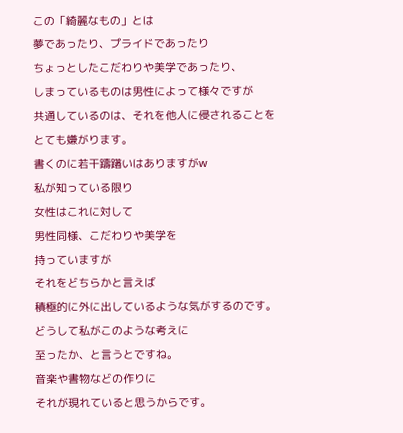この「綺麗なもの」とは
夢であったり、プライドであったり
ちょっとしたこだわりや美学であったり、
しまっているものは男性によって様々ですが
共通しているのは、それを他人に侵されることを
とても嫌がります。
書くのに若干躊躇いはありますがw
私が知っている限り
女性はこれに対して
男性同様、こだわりや美学を
持っていますが
それをどちらかと言えば
積極的に外に出しているような気がするのです。
どうして私がこのような考えに
至ったか、と言うとですね。
音楽や書物などの作りに
それが現れていると思うからです。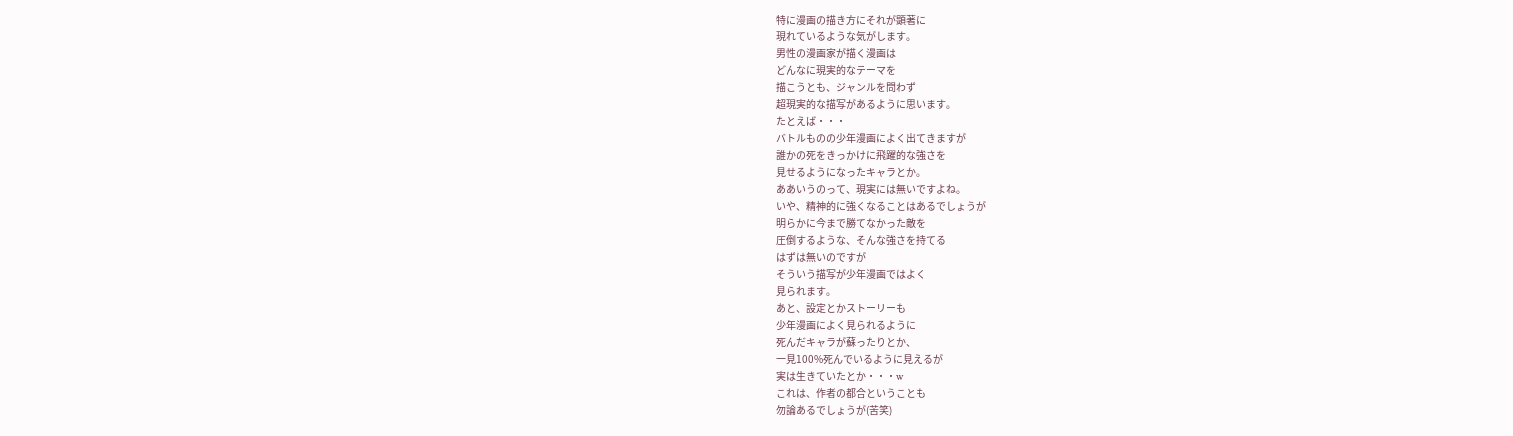特に漫画の描き方にそれが顕著に
現れているような気がします。
男性の漫画家が描く漫画は
どんなに現実的なテーマを
描こうとも、ジャンルを問わず
超現実的な描写があるように思います。
たとえば・・・
バトルものの少年漫画によく出てきますが
誰かの死をきっかけに飛躍的な強さを
見せるようになったキャラとか。
ああいうのって、現実には無いですよね。
いや、精神的に強くなることはあるでしょうが
明らかに今まで勝てなかった敵を
圧倒するような、そんな強さを持てる
はずは無いのですが
そういう描写が少年漫画ではよく
見られます。
あと、設定とかストーリーも
少年漫画によく見られるように
死んだキャラが蘇ったりとか、
一見100%死んでいるように見えるが
実は生きていたとか・・・w
これは、作者の都合ということも
勿論あるでしょうが(苦笑)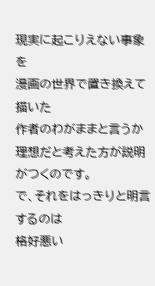現実に起こりえない事象を
漫画の世界で置き換えて描いた
作者のわがままと言うか
理想だと考えた方が説明がつくのです。
で、それをはっきりと明言するのは
格好悪い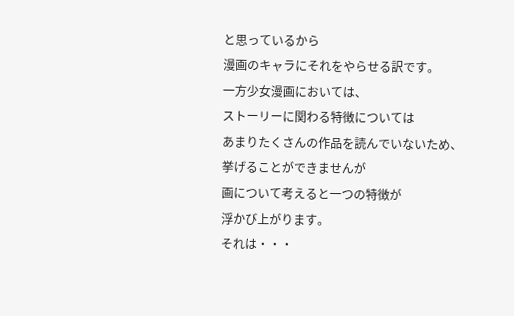と思っているから
漫画のキャラにそれをやらせる訳です。
一方少女漫画においては、
ストーリーに関わる特徴については
あまりたくさんの作品を読んでいないため、
挙げることができませんが
画について考えると一つの特徴が
浮かび上がります。
それは・・・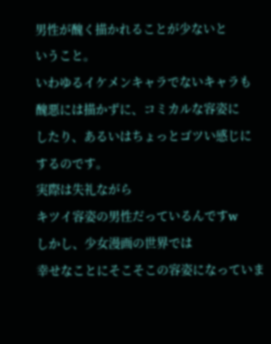男性が醜く描かれることが少ないと
いうこと。
いわゆるイケメンキャラでないキャラも
醜悪には描かずに、コミカルな容姿に
したり、あるいはちょっとゴツい感じに
するのです。
実際は失礼ながら
キツイ容姿の男性だっているんですw
しかし、少女漫画の世界では
幸せなことにそこそこの容姿になっていま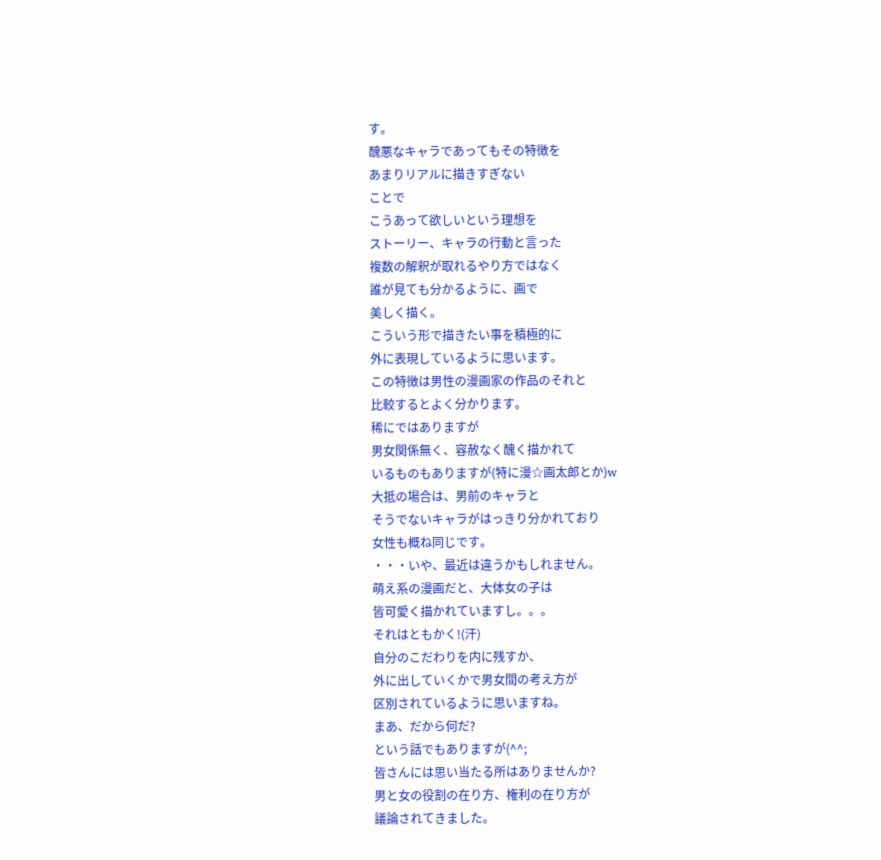す。
醜悪なキャラであってもその特徴を
あまりリアルに描きすぎない
ことで
こうあって欲しいという理想を
ストーリー、キャラの行動と言った
複数の解釈が取れるやり方ではなく
誰が見ても分かるように、画で
美しく描く。
こういう形で描きたい事を積極的に
外に表現しているように思います。
この特徴は男性の漫画家の作品のそれと
比較するとよく分かります。
稀にではありますが
男女関係無く、容赦なく醜く描かれて
いるものもありますが(特に漫☆画太郎とか)w
大抵の場合は、男前のキャラと
そうでないキャラがはっきり分かれており
女性も概ね同じです。
・・・いや、最近は違うかもしれません。
萌え系の漫画だと、大体女の子は
皆可愛く描かれていますし。。。
それはともかく!(汗)
自分のこだわりを内に残すか、
外に出していくかで男女間の考え方が
区別されているように思いますね。
まあ、だから何だ?
という話でもありますが(^^;
皆さんには思い当たる所はありませんか?
男と女の役割の在り方、権利の在り方が
議論されてきました。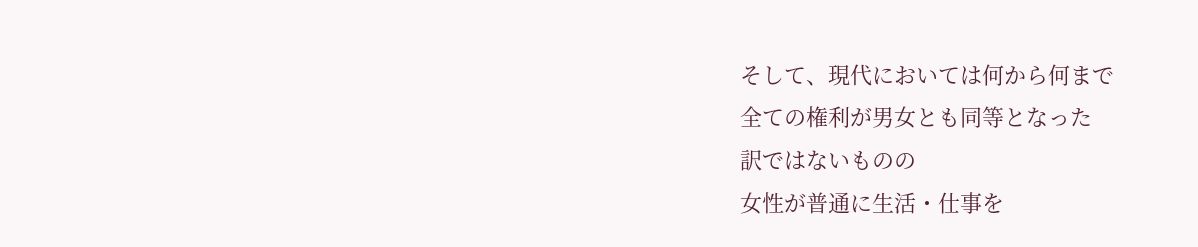そして、現代においては何から何まで
全ての権利が男女とも同等となった
訳ではないものの
女性が普通に生活・仕事を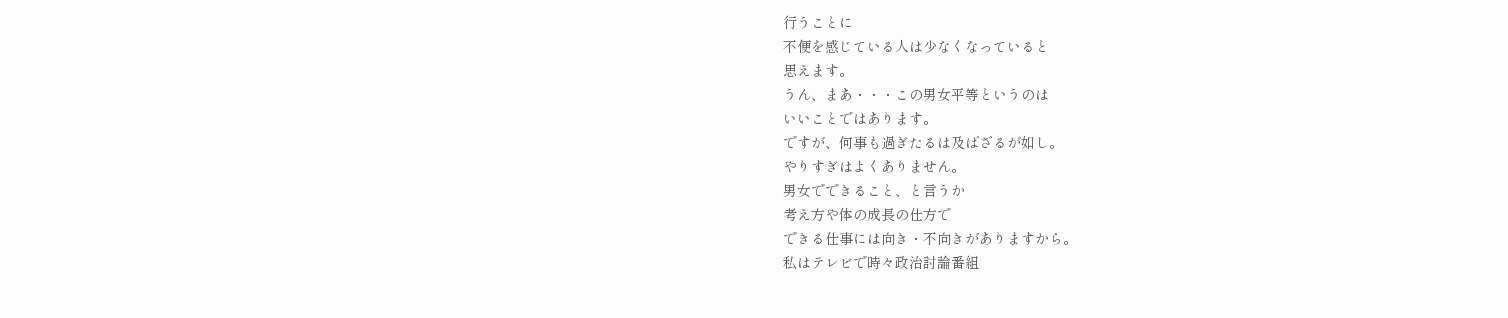行うことに
不便を感じている人は少なくなっていると
思えます。
うん、まあ・・・この男女平等というのは
いいことではあります。
ですが、何事も過ぎたるは及ばざるが如し。
やりすぎはよくありません。
男女でできること、と言うか
考え方や体の成長の仕方で
できる仕事には向き・不向きがありますから。
私はテレビで時々政治討論番組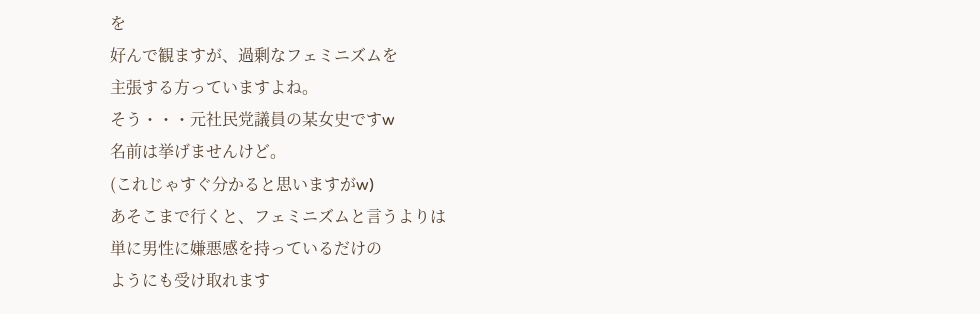を
好んで観ますが、過剰なフェミニズムを
主張する方っていますよね。
そう・・・元社民党議員の某女史ですw
名前は挙げませんけど。
(これじゃすぐ分かると思いますがw)
あそこまで行くと、フェミニズムと言うよりは
単に男性に嫌悪感を持っているだけの
ようにも受け取れます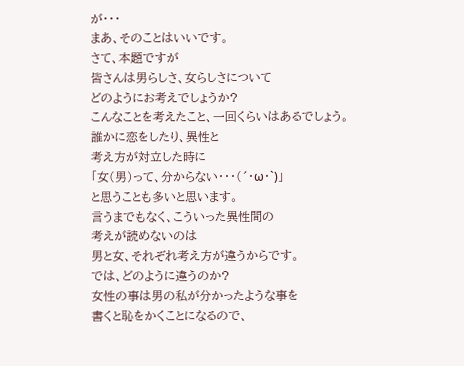が・・・
まあ、そのことはいいです。
さて、本題ですが
皆さんは男らしさ、女らしさについて
どのようにお考えでしょうか?
こんなことを考えたこと、一回くらいはあるでしょう。
誰かに恋をしたり、異性と
考え方が対立した時に
「女(男)って、分からない・・・(´・ω・`)」
と思うことも多いと思います。
言うまでもなく、こういった異性間の
考えが読めないのは
男と女、それぞれ考え方が違うからです。
では、どのように違うのか?
女性の事は男の私が分かったような事を
書くと恥をかくことになるので、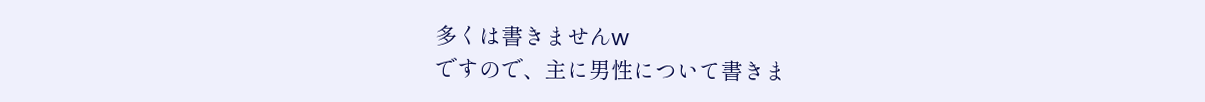多くは書きませんw
ですので、主に男性について書きま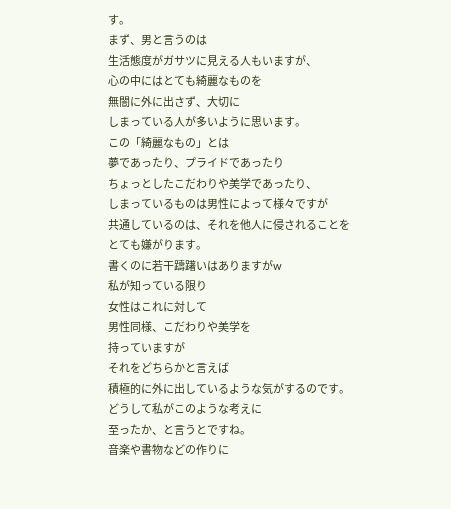す。
まず、男と言うのは
生活態度がガサツに見える人もいますが、
心の中にはとても綺麗なものを
無闇に外に出さず、大切に
しまっている人が多いように思います。
この「綺麗なもの」とは
夢であったり、プライドであったり
ちょっとしたこだわりや美学であったり、
しまっているものは男性によって様々ですが
共通しているのは、それを他人に侵されることを
とても嫌がります。
書くのに若干躊躇いはありますがw
私が知っている限り
女性はこれに対して
男性同様、こだわりや美学を
持っていますが
それをどちらかと言えば
積極的に外に出しているような気がするのです。
どうして私がこのような考えに
至ったか、と言うとですね。
音楽や書物などの作りに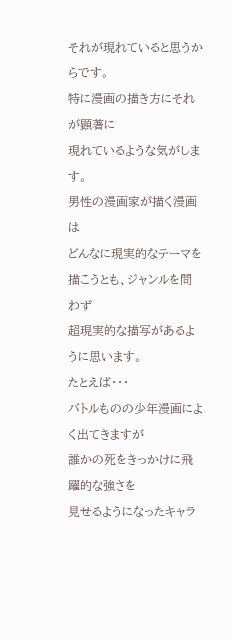それが現れていると思うからです。
特に漫画の描き方にそれが顕著に
現れているような気がします。
男性の漫画家が描く漫画は
どんなに現実的なテーマを
描こうとも、ジャンルを問わず
超現実的な描写があるように思います。
たとえば・・・
バトルものの少年漫画によく出てきますが
誰かの死をきっかけに飛躍的な強さを
見せるようになったキャラ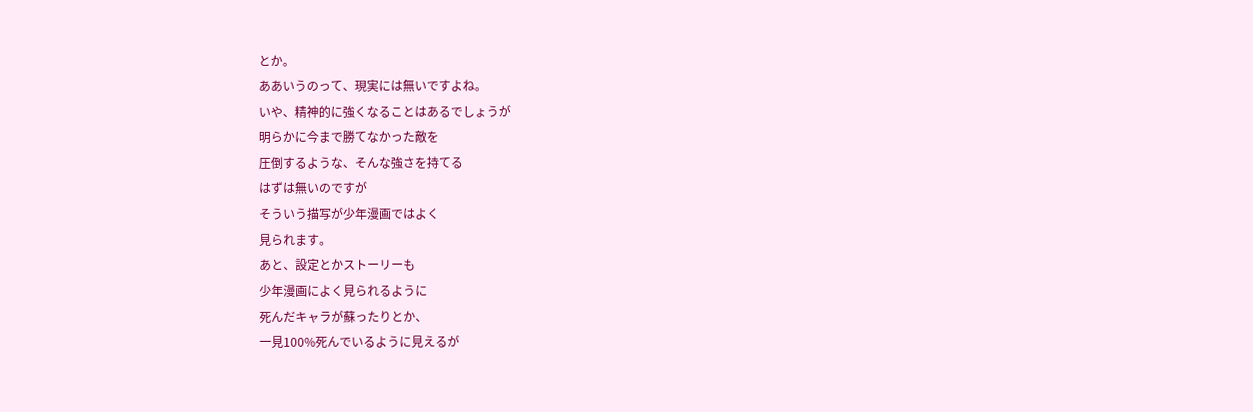とか。
ああいうのって、現実には無いですよね。
いや、精神的に強くなることはあるでしょうが
明らかに今まで勝てなかった敵を
圧倒するような、そんな強さを持てる
はずは無いのですが
そういう描写が少年漫画ではよく
見られます。
あと、設定とかストーリーも
少年漫画によく見られるように
死んだキャラが蘇ったりとか、
一見100%死んでいるように見えるが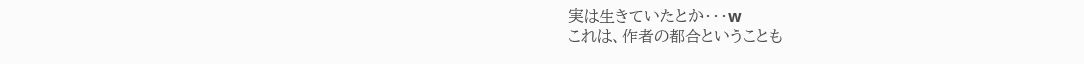実は生きていたとか・・・w
これは、作者の都合ということも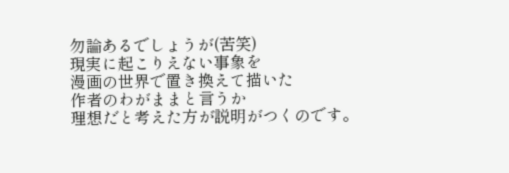勿論あるでしょうが(苦笑)
現実に起こりえない事象を
漫画の世界で置き換えて描いた
作者のわがままと言うか
理想だと考えた方が説明がつくのです。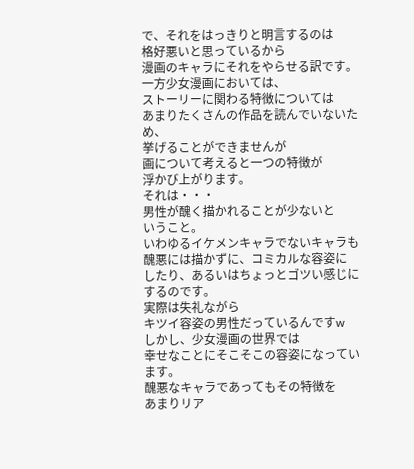で、それをはっきりと明言するのは
格好悪いと思っているから
漫画のキャラにそれをやらせる訳です。
一方少女漫画においては、
ストーリーに関わる特徴については
あまりたくさんの作品を読んでいないため、
挙げることができませんが
画について考えると一つの特徴が
浮かび上がります。
それは・・・
男性が醜く描かれることが少ないと
いうこと。
いわゆるイケメンキャラでないキャラも
醜悪には描かずに、コミカルな容姿に
したり、あるいはちょっとゴツい感じに
するのです。
実際は失礼ながら
キツイ容姿の男性だっているんですw
しかし、少女漫画の世界では
幸せなことにそこそこの容姿になっています。
醜悪なキャラであってもその特徴を
あまりリア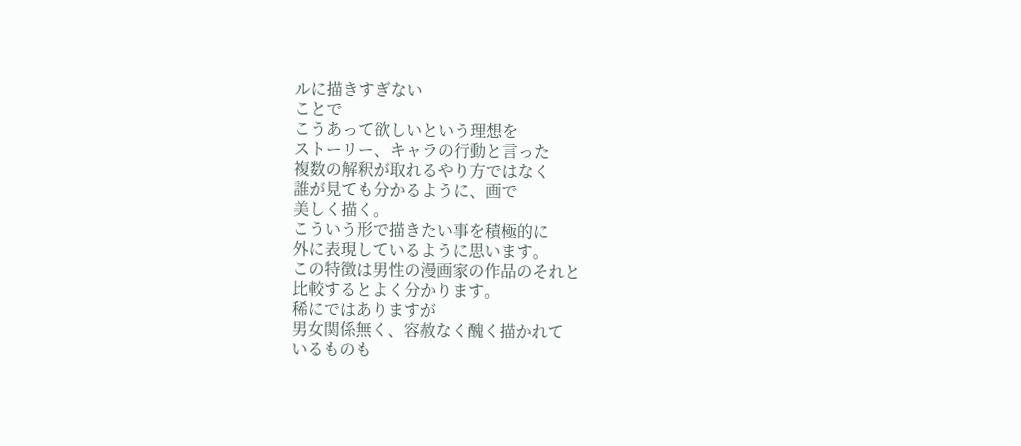ルに描きすぎない
ことで
こうあって欲しいという理想を
ストーリー、キャラの行動と言った
複数の解釈が取れるやり方ではなく
誰が見ても分かるように、画で
美しく描く。
こういう形で描きたい事を積極的に
外に表現しているように思います。
この特徴は男性の漫画家の作品のそれと
比較するとよく分かります。
稀にではありますが
男女関係無く、容赦なく醜く描かれて
いるものも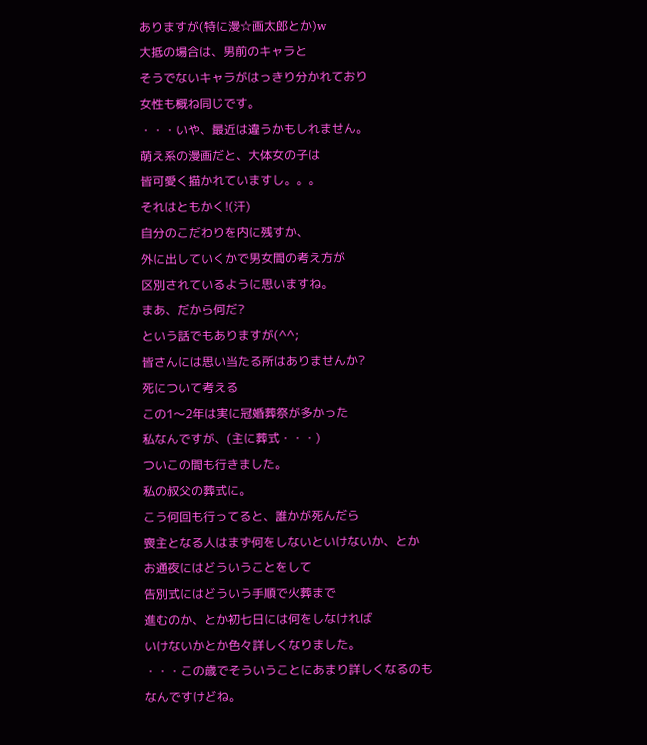ありますが(特に漫☆画太郎とか)w
大抵の場合は、男前のキャラと
そうでないキャラがはっきり分かれており
女性も概ね同じです。
・・・いや、最近は違うかもしれません。
萌え系の漫画だと、大体女の子は
皆可愛く描かれていますし。。。
それはともかく!(汗)
自分のこだわりを内に残すか、
外に出していくかで男女間の考え方が
区別されているように思いますね。
まあ、だから何だ?
という話でもありますが(^^;
皆さんには思い当たる所はありませんか?
死について考える
この1〜2年は実に冠婚葬祭が多かった
私なんですが、(主に葬式・・・)
ついこの間も行きました。
私の叔父の葬式に。
こう何回も行ってると、誰かが死んだら
喪主となる人はまず何をしないといけないか、とか
お通夜にはどういうことをして
告別式にはどういう手順で火葬まで
進むのか、とか初七日には何をしなければ
いけないかとか色々詳しくなりました。
・・・この歳でそういうことにあまり詳しくなるのも
なんですけどね。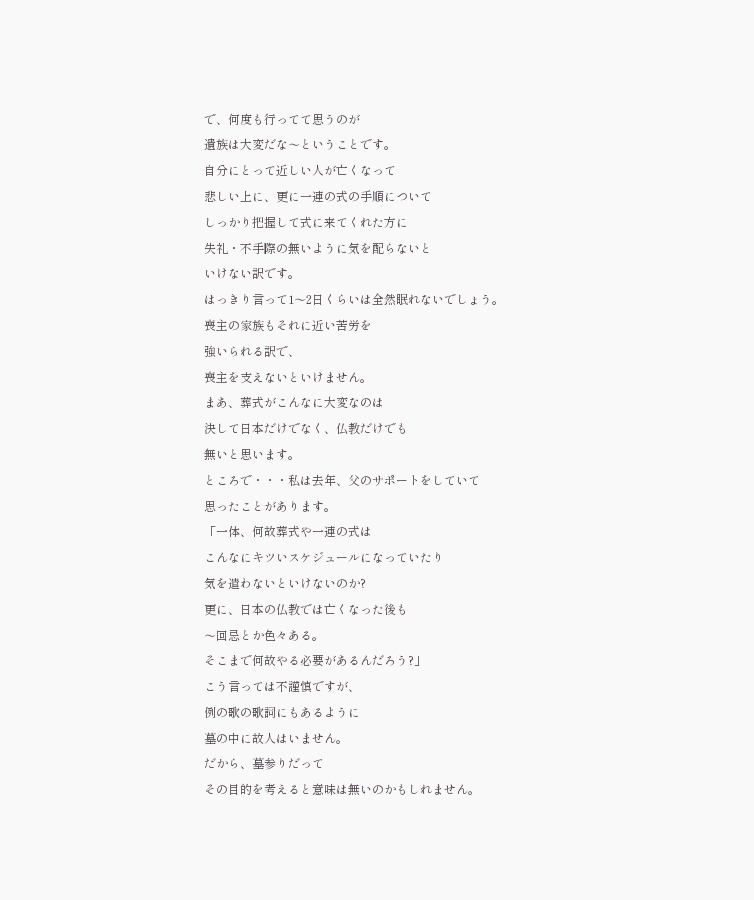で、何度も行ってて思うのが
遺族は大変だな〜ということです。
自分にとって近しい人が亡くなって
悲しい上に、更に一連の式の手順について
しっかり把握して式に来てくれた方に
失礼・不手際の無いように気を配らないと
いけない訳です。
はっきり言って1〜2日くらいは全然眠れないでしょう。
喪主の家族もそれに近い苦労を
強いられる訳で、
喪主を支えないといけません。
まあ、葬式がこんなに大変なのは
決して日本だけでなく、仏教だけでも
無いと思います。
ところで・・・私は去年、父のサポートをしていて
思ったことがあります。
「一体、何故葬式や一連の式は
こんなにキツいスケジュールになっていたり
気を遣わないといけないのか?
更に、日本の仏教では亡くなった後も
〜回忌とか色々ある。
そこまで何故やる必要があるんだろう?」
こう言っては不謹慎ですが、
例の歌の歌詞にもあるように
墓の中に故人はいません。
だから、墓参りだって
その目的を考えると意味は無いのかもしれません。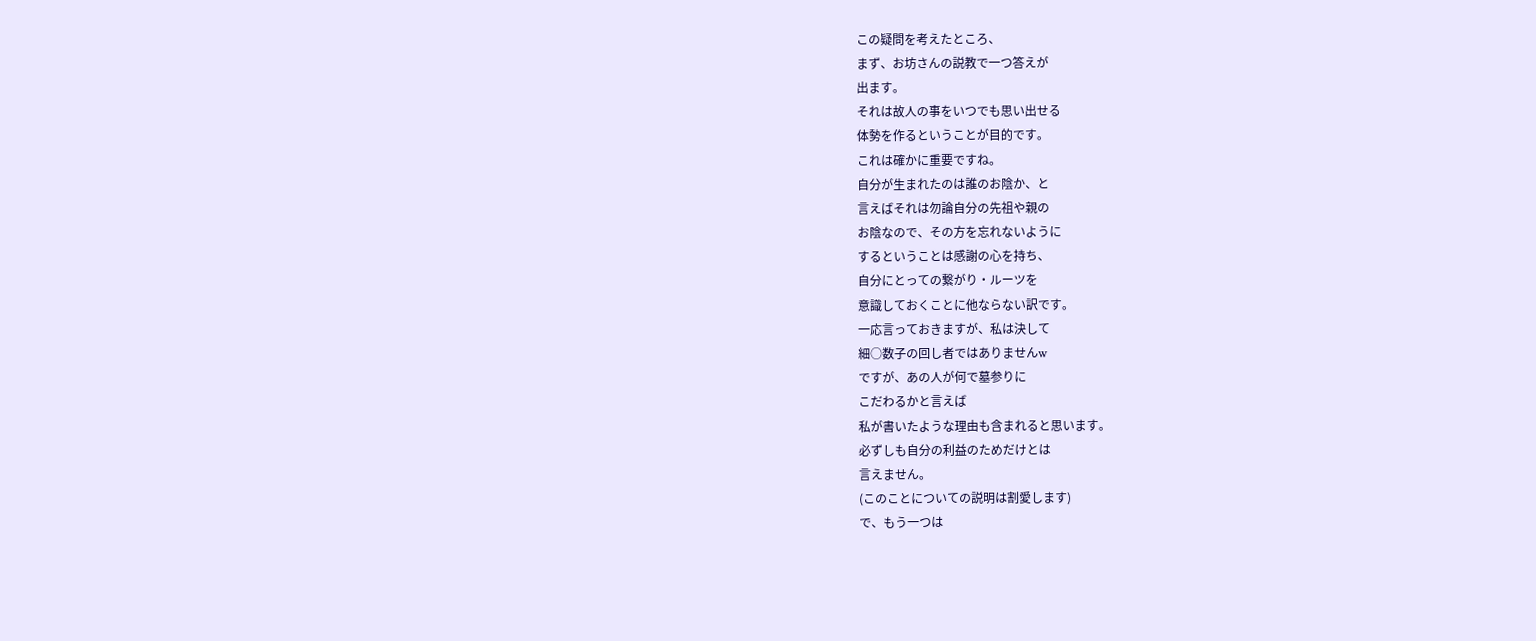この疑問を考えたところ、
まず、お坊さんの説教で一つ答えが
出ます。
それは故人の事をいつでも思い出せる
体勢を作るということが目的です。
これは確かに重要ですね。
自分が生まれたのは誰のお陰か、と
言えばそれは勿論自分の先祖や親の
お陰なので、その方を忘れないように
するということは感謝の心を持ち、
自分にとっての繋がり・ルーツを
意識しておくことに他ならない訳です。
一応言っておきますが、私は決して
細○数子の回し者ではありませんw
ですが、あの人が何で墓参りに
こだわるかと言えば
私が書いたような理由も含まれると思います。
必ずしも自分の利益のためだけとは
言えません。
(このことについての説明は割愛します)
で、もう一つは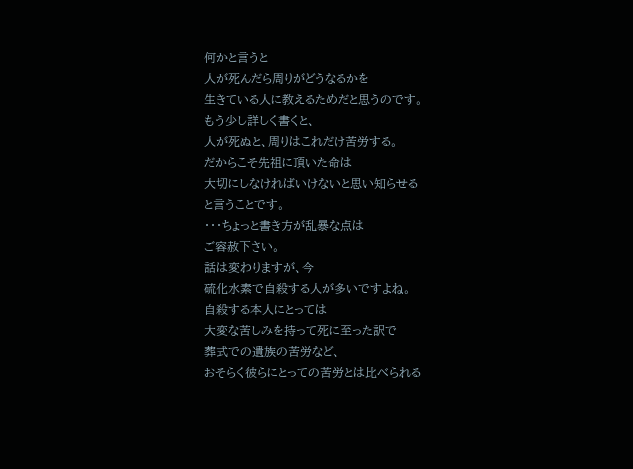何かと言うと
人が死んだら周りがどうなるかを
生きている人に教えるためだと思うのです。
もう少し詳しく書くと、
人が死ぬと、周りはこれだけ苦労する。
だからこそ先祖に頂いた命は
大切にしなければいけないと思い知らせる
と言うことです。
・・・ちょっと書き方が乱暴な点は
ご容赦下さい。
話は変わりますが、今
硫化水素で自殺する人が多いですよね。
自殺する本人にとっては
大変な苦しみを持って死に至った訳で
葬式での遺族の苦労など、
おそらく彼らにとっての苦労とは比べられる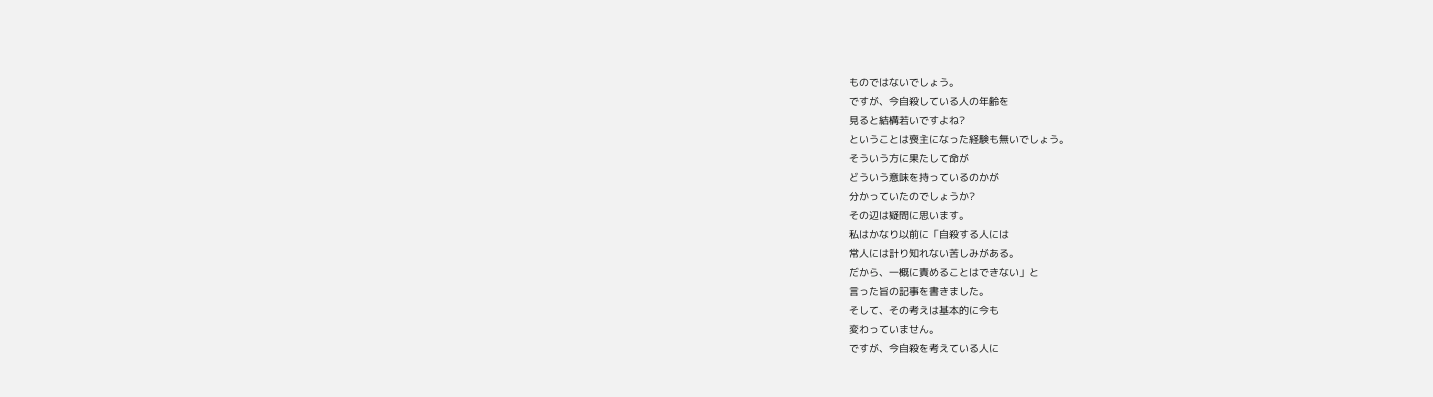ものではないでしょう。
ですが、今自殺している人の年齢を
見ると結構若いですよね?
ということは喪主になった経験も無いでしょう。
そういう方に果たして命が
どういう意味を持っているのかが
分かっていたのでしょうか?
その辺は疑問に思います。
私はかなり以前に「自殺する人には
常人には計り知れない苦しみがある。
だから、一概に責めることはできない」と
言った旨の記事を書きました。
そして、その考えは基本的に今も
変わっていません。
ですが、今自殺を考えている人に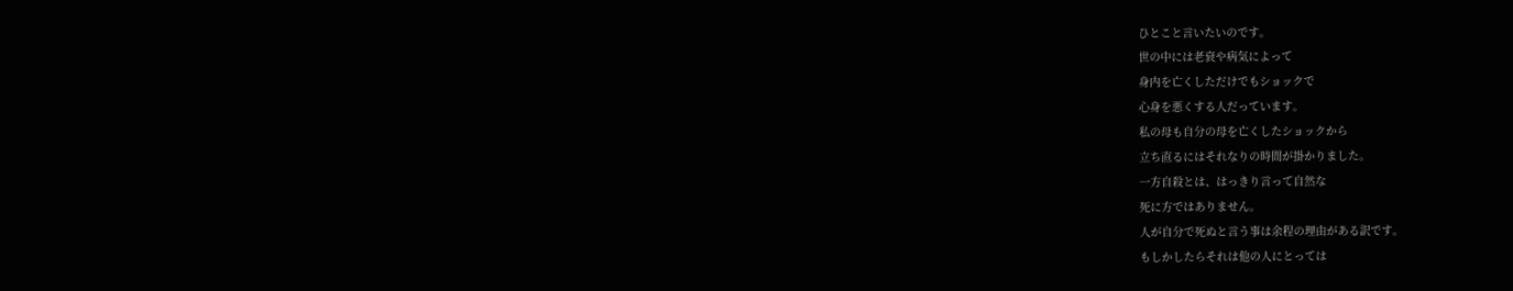ひとこと言いたいのです。
世の中には老衰や病気によって
身内を亡くしただけでもショックで
心身を悪くする人だっています。
私の母も自分の母を亡くしたショックから
立ち直るにはそれなりの時間が掛かりました。
一方自殺とは、はっきり言って自然な
死に方ではありません。
人が自分で死ぬと言う事は余程の理由がある訳です。
もしかしたらそれは他の人にとっては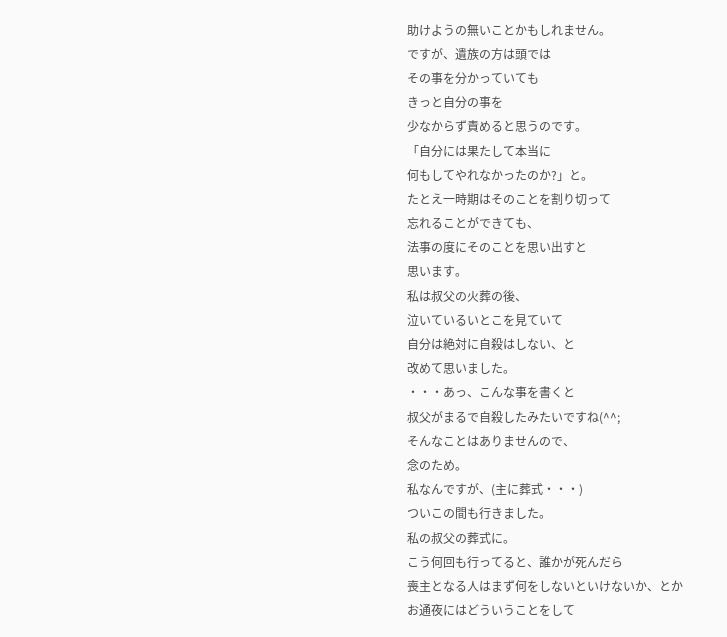助けようの無いことかもしれません。
ですが、遺族の方は頭では
その事を分かっていても
きっと自分の事を
少なからず責めると思うのです。
「自分には果たして本当に
何もしてやれなかったのか?」と。
たとえ一時期はそのことを割り切って
忘れることができても、
法事の度にそのことを思い出すと
思います。
私は叔父の火葬の後、
泣いているいとこを見ていて
自分は絶対に自殺はしない、と
改めて思いました。
・・・あっ、こんな事を書くと
叔父がまるで自殺したみたいですね(^^;
そんなことはありませんので、
念のため。
私なんですが、(主に葬式・・・)
ついこの間も行きました。
私の叔父の葬式に。
こう何回も行ってると、誰かが死んだら
喪主となる人はまず何をしないといけないか、とか
お通夜にはどういうことをして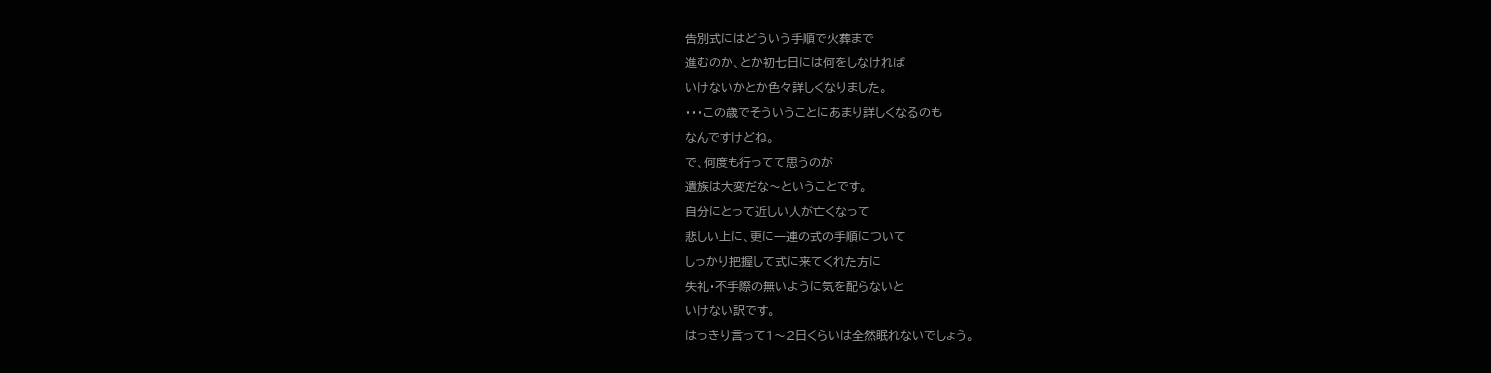告別式にはどういう手順で火葬まで
進むのか、とか初七日には何をしなければ
いけないかとか色々詳しくなりました。
・・・この歳でそういうことにあまり詳しくなるのも
なんですけどね。
で、何度も行ってて思うのが
遺族は大変だな〜ということです。
自分にとって近しい人が亡くなって
悲しい上に、更に一連の式の手順について
しっかり把握して式に来てくれた方に
失礼・不手際の無いように気を配らないと
いけない訳です。
はっきり言って1〜2日くらいは全然眠れないでしょう。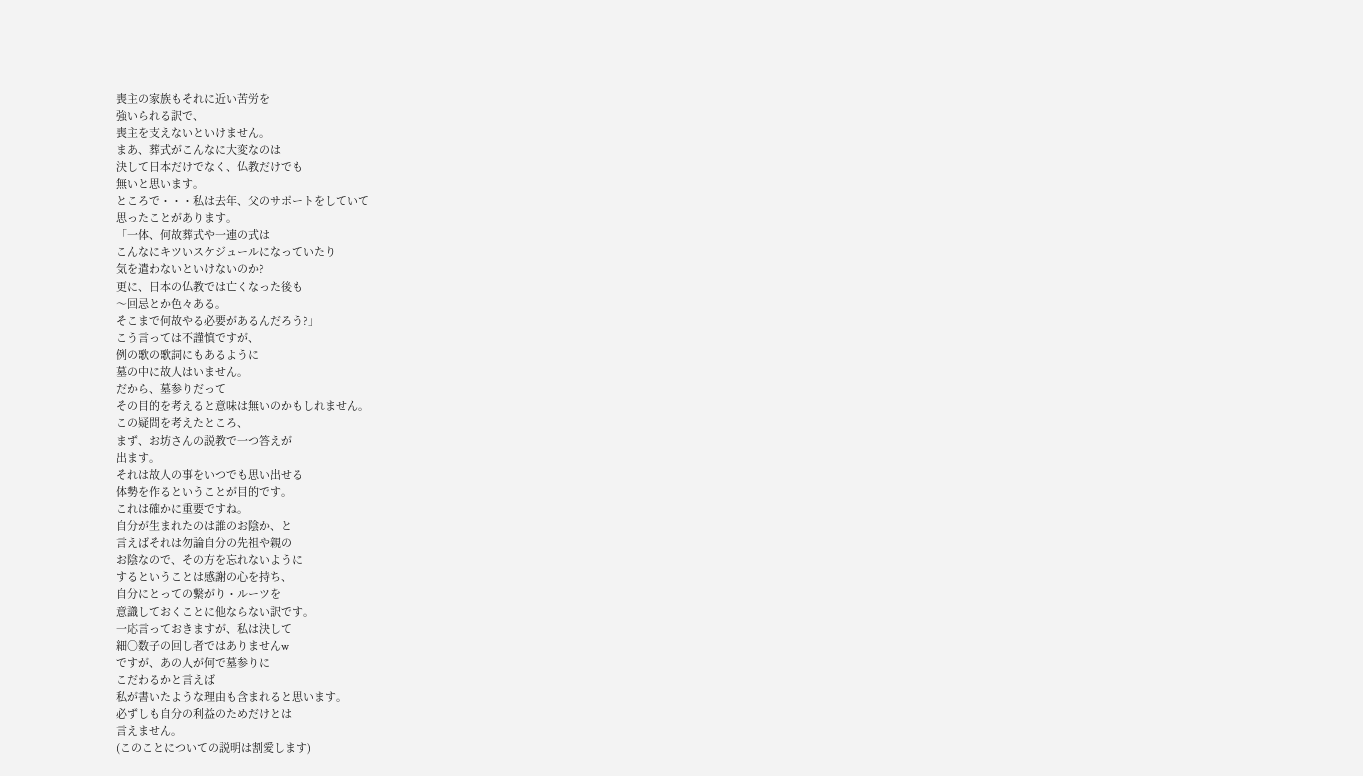喪主の家族もそれに近い苦労を
強いられる訳で、
喪主を支えないといけません。
まあ、葬式がこんなに大変なのは
決して日本だけでなく、仏教だけでも
無いと思います。
ところで・・・私は去年、父のサポートをしていて
思ったことがあります。
「一体、何故葬式や一連の式は
こんなにキツいスケジュールになっていたり
気を遣わないといけないのか?
更に、日本の仏教では亡くなった後も
〜回忌とか色々ある。
そこまで何故やる必要があるんだろう?」
こう言っては不謹慎ですが、
例の歌の歌詞にもあるように
墓の中に故人はいません。
だから、墓参りだって
その目的を考えると意味は無いのかもしれません。
この疑問を考えたところ、
まず、お坊さんの説教で一つ答えが
出ます。
それは故人の事をいつでも思い出せる
体勢を作るということが目的です。
これは確かに重要ですね。
自分が生まれたのは誰のお陰か、と
言えばそれは勿論自分の先祖や親の
お陰なので、その方を忘れないように
するということは感謝の心を持ち、
自分にとっての繋がり・ルーツを
意識しておくことに他ならない訳です。
一応言っておきますが、私は決して
細○数子の回し者ではありませんw
ですが、あの人が何で墓参りに
こだわるかと言えば
私が書いたような理由も含まれると思います。
必ずしも自分の利益のためだけとは
言えません。
(このことについての説明は割愛します)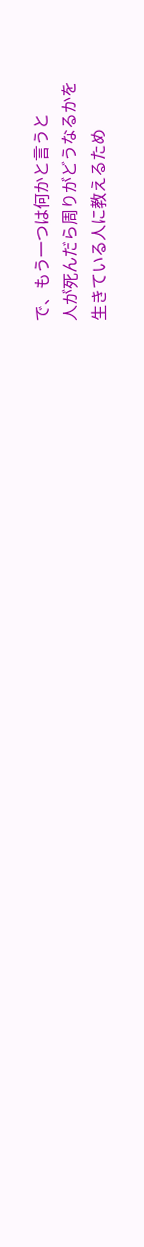で、もう一つは何かと言うと
人が死んだら周りがどうなるかを
生きている人に教えるため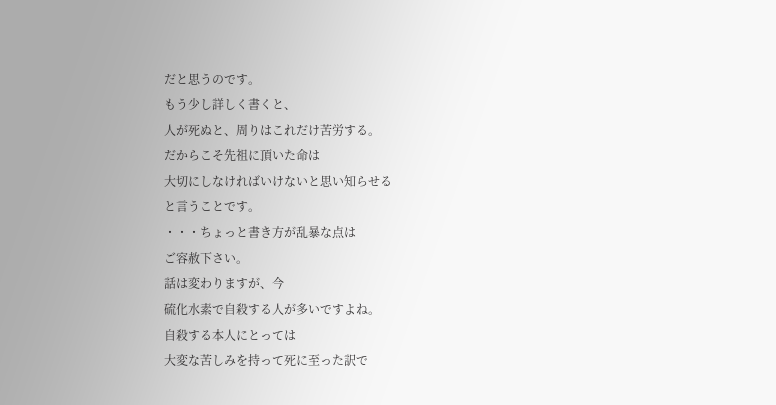だと思うのです。
もう少し詳しく書くと、
人が死ぬと、周りはこれだけ苦労する。
だからこそ先祖に頂いた命は
大切にしなければいけないと思い知らせる
と言うことです。
・・・ちょっと書き方が乱暴な点は
ご容赦下さい。
話は変わりますが、今
硫化水素で自殺する人が多いですよね。
自殺する本人にとっては
大変な苦しみを持って死に至った訳で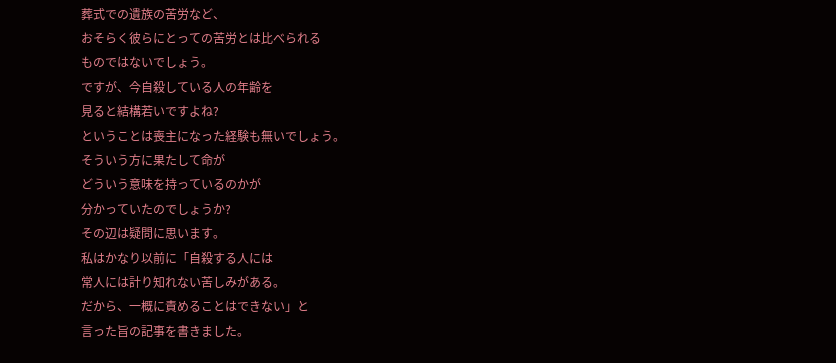葬式での遺族の苦労など、
おそらく彼らにとっての苦労とは比べられる
ものではないでしょう。
ですが、今自殺している人の年齢を
見ると結構若いですよね?
ということは喪主になった経験も無いでしょう。
そういう方に果たして命が
どういう意味を持っているのかが
分かっていたのでしょうか?
その辺は疑問に思います。
私はかなり以前に「自殺する人には
常人には計り知れない苦しみがある。
だから、一概に責めることはできない」と
言った旨の記事を書きました。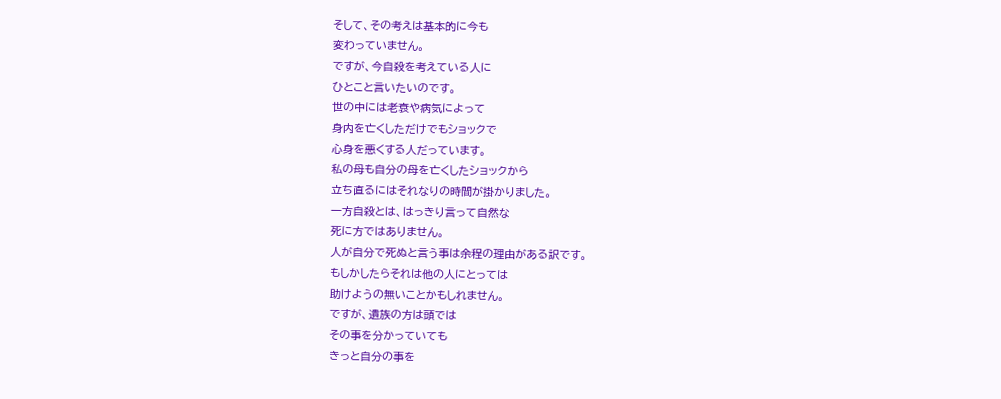そして、その考えは基本的に今も
変わっていません。
ですが、今自殺を考えている人に
ひとこと言いたいのです。
世の中には老衰や病気によって
身内を亡くしただけでもショックで
心身を悪くする人だっています。
私の母も自分の母を亡くしたショックから
立ち直るにはそれなりの時間が掛かりました。
一方自殺とは、はっきり言って自然な
死に方ではありません。
人が自分で死ぬと言う事は余程の理由がある訳です。
もしかしたらそれは他の人にとっては
助けようの無いことかもしれません。
ですが、遺族の方は頭では
その事を分かっていても
きっと自分の事を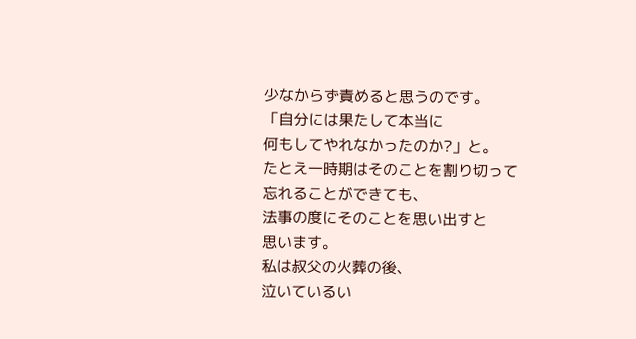少なからず責めると思うのです。
「自分には果たして本当に
何もしてやれなかったのか?」と。
たとえ一時期はそのことを割り切って
忘れることができても、
法事の度にそのことを思い出すと
思います。
私は叔父の火葬の後、
泣いているい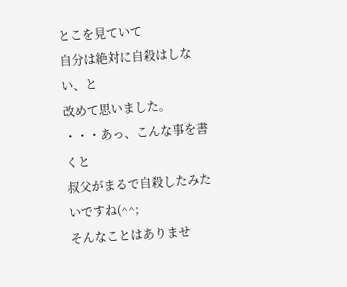とこを見ていて
自分は絶対に自殺はしない、と
改めて思いました。
・・・あっ、こんな事を書くと
叔父がまるで自殺したみたいですね(^^;
そんなことはありませ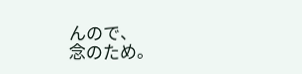んので、
念のため。